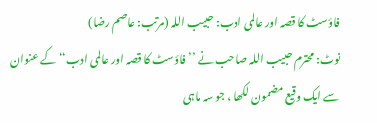فاؤسٹ کا قصہ اور عالمی ادب: حبیب اللہ (مرتب: عاصم رضا)
نوٹ: محترم حبیب اللہ صاحب نے ’’فاؤسٹ کا قصہ اور عالمی ادب‘‘ کے عنوان سے ایک وقیع مضمون لکھا ، جو سہ ماہی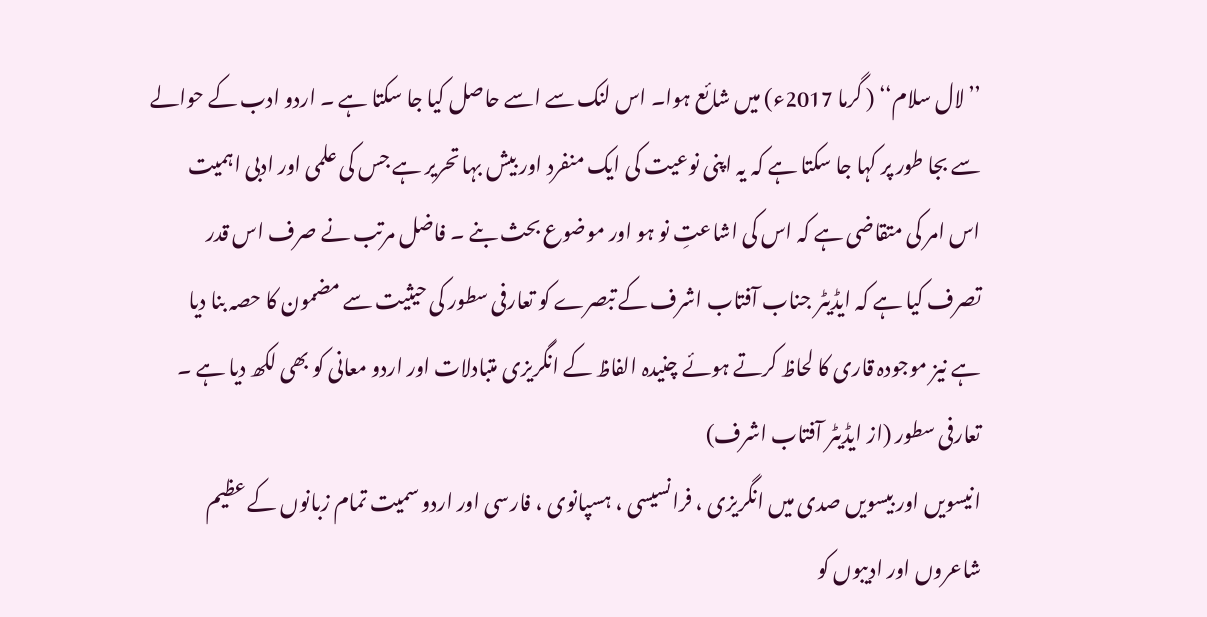’’لال سلام‘‘ ( گرما 2017ء) میں شائع ہوا۔ اس لنک سے اسے حاصل کیا جا سکتا ہے ۔ اردو ادب کے حوالے سے بجا طور پر کہا جا سکتا ہے کہ یہ اپنی نوعیت کی ایک منفرد اور بیش بہا تحریر ہے جس کی علمی اور ادبی اہمیت اس امر کی متقاضی ہے کہ اس کی اشاعتِ نو ہو اور موضوع بحث بنے ۔ فاضل مرتب نے صرف اس قدر تصرف کیا ہے کہ ایڈیٹر جناب آفتاب اشرف کے تبصرے کو تعارفی سطور کی حیثیت سے مضمون کا حصہ بنا دیا ہے نیز موجودہ قاری کا لحاظ کرتے ہوئے چنیدہ الفاظ کے انگریزی متبادلات اور اردو معانی کو بھی لکھ دیا ہے ۔
تعارفی سطور (از ایڈیٹر آفتاب اشرف)
انیسویں اور بیسویں صدی میں انگریزی ، فرانسیسی ، ہسپانوی ، فارسی اور اردو سمیت تمام زبانوں کے عظیم شاعروں اور ادیبوں کو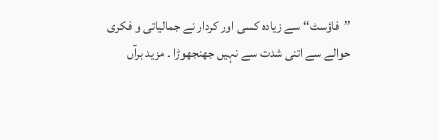’’فاؤسٹ‘‘ سے زیادہ کسی اور کردار نے جمالیاتی و فکری حوالے سے اتنی شدت سے نہیں جھنجھوڑا ۔ مزید برآں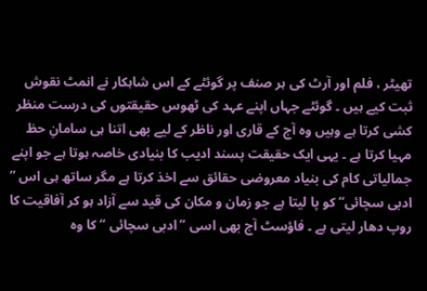تھیٹر ، فلم اور آرٹ کی ہر صنف پر گوئٹے کے اس شاہکار نے انمٹ نقوش ثبت کیے ہیں ۔ گوئٹے جہاں اپنے عہد کی ٹھوس حقیقتوں کی درست منظر کشی کرتا ہے وہیں وہ آج کے قاری اور ناظر کے لیے بھی اتنا ہی سامانِ حظ مہیا کرتا ہے ۔ یہی ایک حقیقت پسند ادیب کا بنیادی خاصہ ہوتا ہے جو اپنے جمالیاتی کام کی بنیاد معروضی حقائق سے اخذ کرتا ہے مگر ساتھ ہی اس ’’ ادبی سچائی‘‘ کو پا لیتا ہے جو زمان و مکان کی قید سے آزاد ہو کر آفاقیت کا روپ دھار لیتی ہے ۔ فاؤسٹ آج بھی اسی ’’ادبی سچائی ‘‘ کا وہ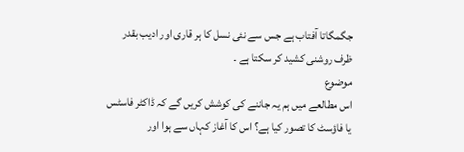جگمگاتا آفتاب ہے جس سے نئی نسل کا ہر قاری اور ادیب بقدر ظرف روشنی کشید کر سکتا ہے ۔
موضوع
اس مطالعے میں ہم یہ جاننے کی کوشش کریں گے کہ ڈاکٹر فاسٹس یا فاؤسٹ کا تصور کیا ہے؟ اس کا آغاز کہاں سے ہوا اور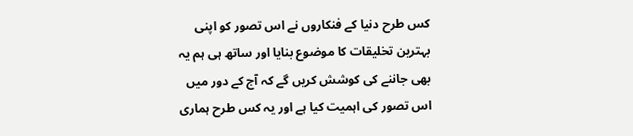کس طرح دنیا کے فنکاروں نے اس تصور کو اپنی بہترین تخلیقات کا موضوع بنایا اور ساتھ ہی ہم یہ بھی جاننے کی کوشش کریں گے کہ آج کے دور میں اس تصور کی اہمیت کیا ہے اور یہ کس طرح ہماری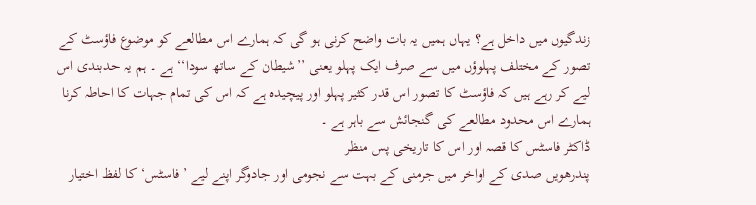زندگیوں میں داخل ہے؟ یہاں ہمیں یہ بات واضح کرنی ہو گی کہ ہمارے اس مطالعے کو موضوع فاؤسٹ کے تصور کے مختلف پہلوؤں میں سے صرف ایک پہلو یعنی ’’شیطان کے ساتھ سودا‘‘ ہے ۔ ہم یہ حدبندی اس لیے کر رہے ہیں کہ فاؤسٹ کا تصور اس قدر کثیر پہلو اور پیچیدہ ہے کہ اس کی تمام جہات کا احاطہ کرنا ہمارے اس محدود مطالعے کی گنجائش سے باہر ہے ۔
ڈاکٹر فاسٹس کا قصہ اور اس کا تاریخی پس منظر
پندرھویں صدی کے اواخر میں جرمنی کے بہت سے نجومی اور جادوگر اپنے لیے ’ فاسٹس‘ کا لفظ اختیار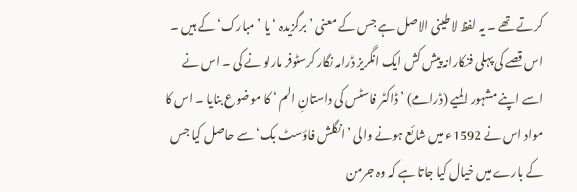کرتے تھے ۔ یہ لفظ لاطینی الاصل ہے جس کے معنی ’ برگزیدہ ‘ یا ’ مبارک‘ کے ہیں ۔ اس قصے کی پہلی فنکارانہ پیش کش ایک انگریز ڈرامہ نگار کرسٹوفر مارلو نے کی ۔ اس نے اسے اپنے مشہور المیے (ڈرامے) ’ ڈاکٹر فاسٹس کی داستانِ الم ‘ کا موضوع بنایا ۔ اس کا مواد اس نے 1592ء میں شائع ہونے والی ’انگلش فاؤسٹ بک‘ سے حاصل کیا جس کے بارے میں خیال کیا جاتا ہے کہ وہ جرمن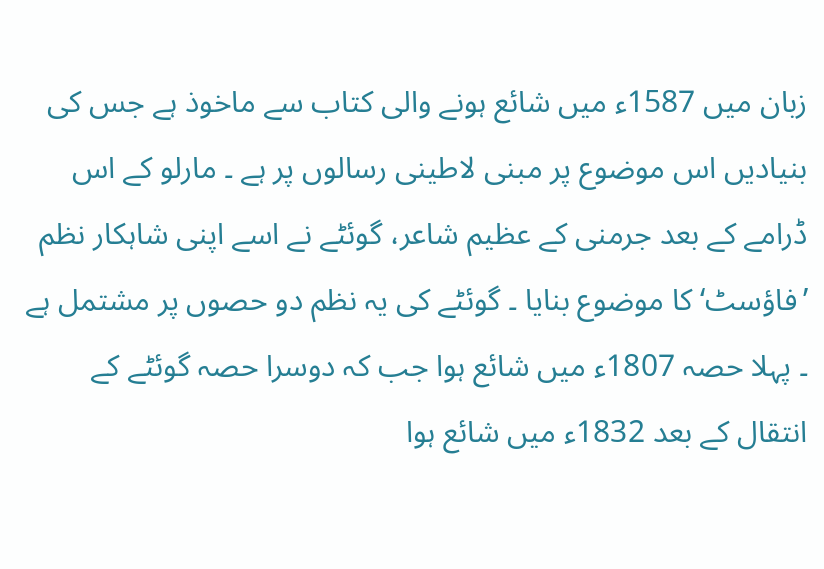زبان میں 1587ء میں شائع ہونے والی کتاب سے ماخوذ ہے جس کی بنیادیں اس موضوع پر مبنی لاطینی رسالوں پر ہے ۔ مارلو کے اس ڈرامے کے بعد جرمنی کے عظیم شاعر، گوئٹے نے اسے اپنی شاہکار نظم ’فاؤسٹ‘ کا موضوع بنایا ۔ گوئٹے کی یہ نظم دو حصوں پر مشتمل ہے ۔ پہلا حصہ 1807ء میں شائع ہوا جب کہ دوسرا حصہ گوئٹے کے انتقال کے بعد 1832ء میں شائع ہوا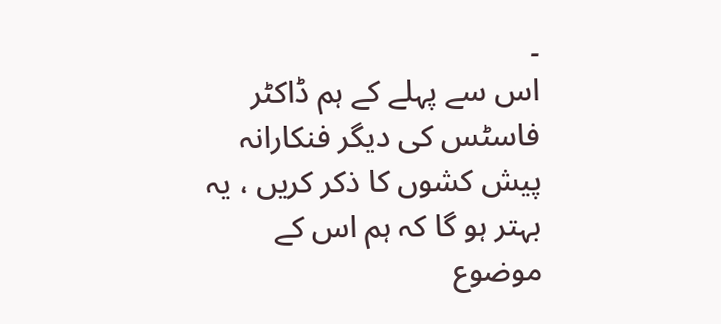۔
اس سے پہلے کے ہم ڈاکٹر فاسٹس کی دیگر فنکارانہ پیش کشوں کا ذکر کریں ، یہ بہتر ہو گا کہ ہم اس کے موضوع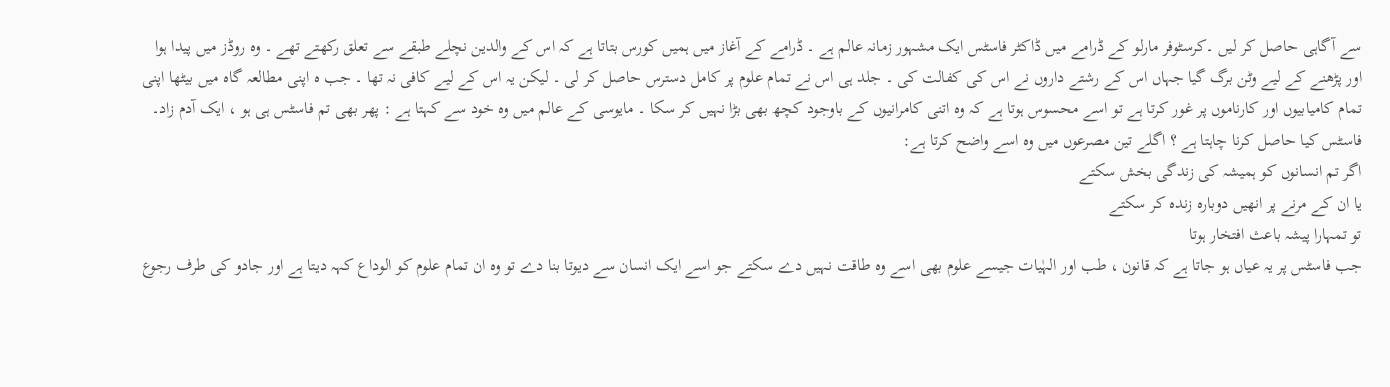سے آگاہی حاصل کر لیں ۔کرسٹوفر مارلو کے ڈرامے میں ڈاکٹر فاسٹس ایک مشہور زمانہ عالم ہے ۔ ڈرامے کے آغاز میں ہمیں کورس بتاتا ہے کہ اس کے والدین نچلے طبقے سے تعلق رکھتے تھے ۔ وہ روڈز میں پیدا ہوا اور پڑھنے کے لیے وٹن برگ گیا جہاں اس کے رشتے داروں نے اس کی کفالت کی ۔ جلد ہی اس نے تمام علوم پر کامل دسترس حاصل کر لی ۔ لیکن یہ اس کے لیے کافی نہ تھا ۔ جب ہ اپنی مطالعہ گاہ میں بیٹھا اپنی تمام کامیابیوں اور کارناموں پر غور کرتا ہے تو اسے محسوس ہوتا ہے کہ وہ اتنی کامرانیوں کے باوجود کچھ بھی بڑا نہیں کر سکا ۔ مایوسی کے عالم میں وہ خود سے کہتا ہے : پھر بھی تم فاسٹس ہی ہو ، ایک آدم زاد۔
فاسٹس کیا حاصل کرنا چاہتا ہے ؟ اگلے تین مصرعوں میں وہ اسے واضح کرتا ہے:
اگر تم انسانوں کو ہمیشہ کی زندگی بخش سکتے
یا ان کے مرنے پر انھیں دوبارہ زندہ کر سکتے
تو تمہارا پیشہ باعث افتخار ہوتا
جب فاسٹس پر یہ عیاں ہو جاتا ہے کہ قانون ، طب اور الہٰیات جیسے علوم بھی اسے وہ طاقت نہیں دے سکتے جو اسے ایک انسان سے دیوتا بنا دے تو وہ ان تمام علوم کو الوداع کہہ دیتا ہے اور جادو کی طرف رجوع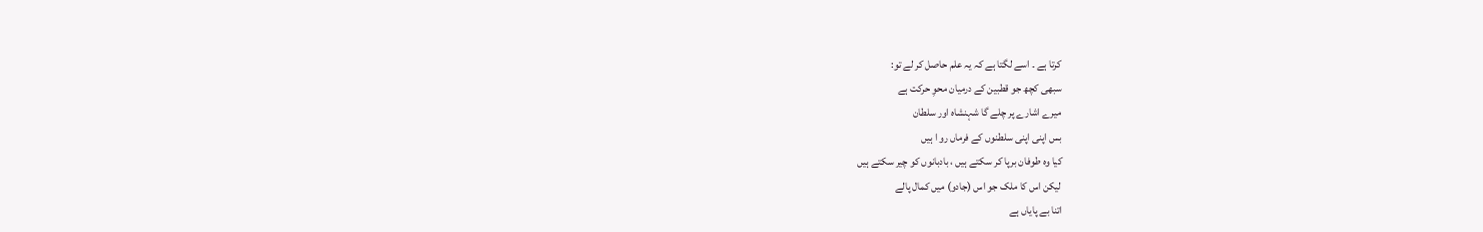کرتا ہے ۔ اسے لگتا ہے کہ یہ علم حاصل کر لے تو:
سبھی کچھ جو قطبین کے درمیان محوِ حرکت ہے
میرے اشارے پر چلے گا شہنشاہ اور سلطان
بس اپنی اپنی سلطنوں کے فرماں رو ا ہیں
کیا وہ طوفان برپا کر سکتے ہیں ، بادبانوں کو چیر سکتے ہیں
لیکن اس کا ملک جو اس (جادو) میں کمال پالے
اتنا بے پایاں ہے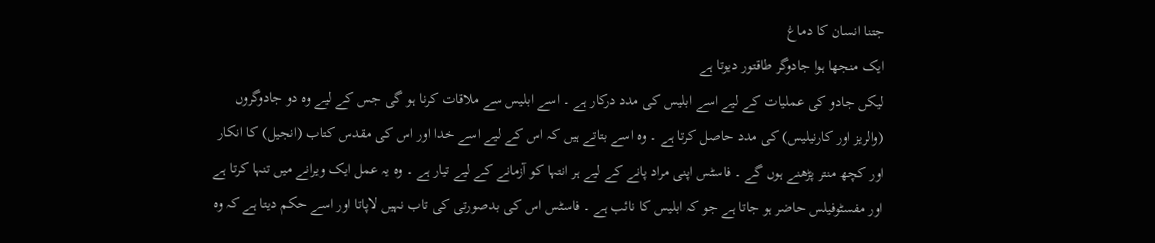جتنا انسان کا دماغ
ایک منجھا ہوا جادوگر طاقتور دیوتا ہے
لیکں جادو کی عملیات کے لیے اسے ابلیس کی مدد درکار ہے ۔ اسے ابلیس سے ملاقات کرنا ہو گی جس کے لیے وہ دو جادوگروں (والریز اور کارنیلیس) کی مدد حاصل کرتا ہے ۔ وہ اسے بتاتے ہیں کہ اس کے لیے اسے خدا اور اس کی مقدس کتاب (انجیل) کا انکار اور کچھ منتر پڑھنے ہوں گے ۔ فاسٹس اپنی مراد پانے کے لیے ہر انتہا کو آزمانے کے لیے تیار ہے ۔ وہ یہ عمل ایک ویرانے میں تنہا کرتا ہے اور مفسٹوفیلس حاضر ہو جاتا ہے جو کہ ابلیس کا نائب ہے ۔ فاسٹس اس کی بدصورتی کی تاب نہیں لاپاتا اور اسے حکم دیتا ہے کہ وہ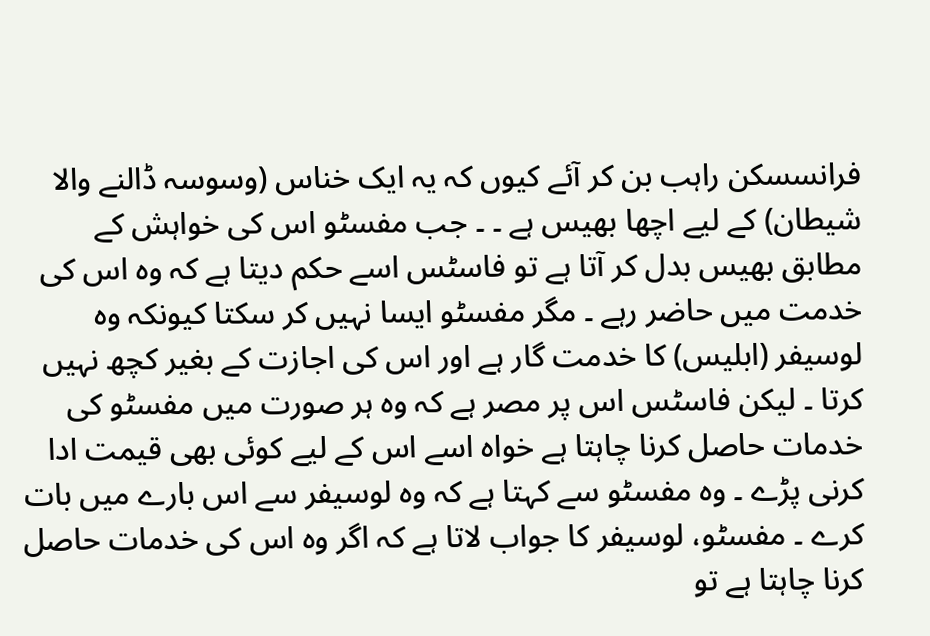فرانسسکن راہب بن کر آئے کیوں کہ یہ ایک خناس (وسوسہ ڈالنے والا شیطان) کے لیے اچھا بھیس ہے ۔ ۔ جب مفسٹو اس کی خواہش کے مطابق بھیس بدل کر آتا ہے تو فاسٹس اسے حکم دیتا ہے کہ وہ اس کی خدمت میں حاضر رہے ۔ مگر مفسٹو ایسا نہیں کر سکتا کیونکہ وہ لوسیفر (ابلیس) کا خدمت گار ہے اور اس کی اجازت کے بغیر کچھ نہیں کرتا ۔ لیکن فاسٹس اس پر مصر ہے کہ وہ ہر صورت میں مفسٹو کی خدمات حاصل کرنا چاہتا ہے خواہ اسے اس کے لیے کوئی بھی قیمت ادا کرنی پڑے ۔ وہ مفسٹو سے کہتا ہے کہ وہ لوسیفر سے اس بارے میں بات کرے ۔ مفسٹو، لوسیفر کا جواب لاتا ہے کہ اگر وہ اس کی خدمات حاصل کرنا چاہتا ہے تو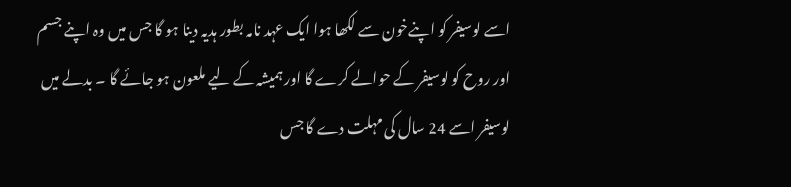اسے لوسیفر کو اپنےخون سے لکھا ہوا ایک عہد نامہ بطور ہدیہ دینا ہو گا جس میں وہ اپنے جسم اور روح کو لوسیفر کے حوالے کرے گا اور ہمیشہ کے لیے ملعون ہو جائے گا ۔ بدلے میں لوسیفر اسے 24 سال کی مہلت دے گا جس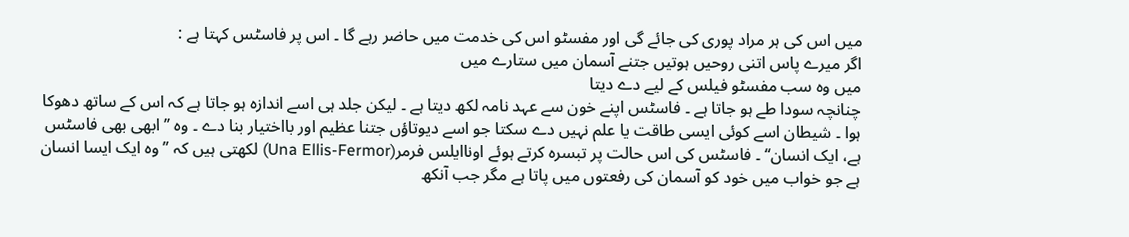میں اس کی ہر مراد پوری کی جائے گی اور مفسٹو اس کی خدمت میں حاضر رہے گا ۔ اس پر فاسٹس کہتا ہے :
اگر میرے پاس اتنی روحیں ہوتیں جتنے آسمان میں ستارے میں
میں وہ سب مفسٹو فیلس کے لیے دے دیتا
چنانچہ سودا طے ہو جاتا ہے ۔ فاسٹس اپنے خون سے عہد نامہ لکھ دیتا ہے ۔ لیکن جلد ہی اسے اندازہ ہو جاتا ہے کہ اس کے ساتھ دھوکا ہوا ۔ شیطان اسے کوئی ایسی طاقت یا علم نہیں دے سکتا جو اسے دیوتاؤں جتنا عظیم اور بااختیار بنا دے ۔ وہ ’’ ابھی بھی فاسٹس ہے، ایک انسان‘‘ ۔ فاسٹس کی اس حالت پر تبسرہ کرتے ہوئے اوناایلس فرمر(Una Ellis-Fermor) لکھتی ہیں کہ ’’ وہ ایک ایسا انسان ہے جو خواب میں خود کو آسمان کی رفعتوں میں پاتا ہے مگر جب آنکھ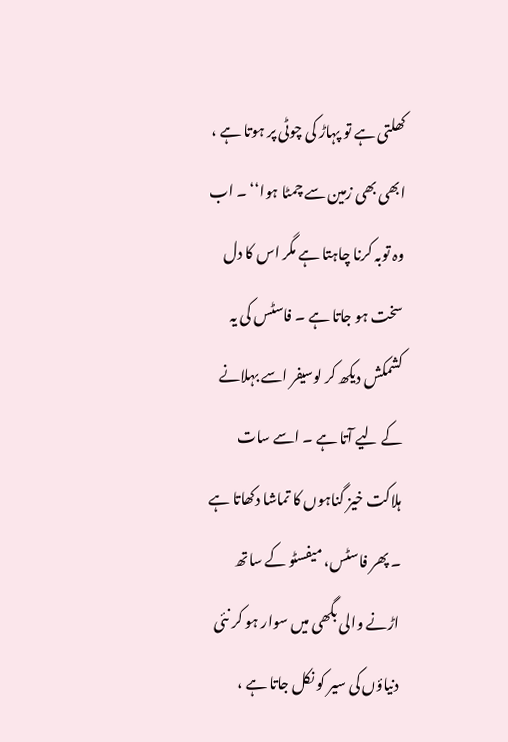کھلتی ہے تو پہاڑ کی چوٹی پر ہوتا ہے ، ابھی بھی زمین سے چمٹا ہوا‘‘ ۔ اب وہ توبہ کرنا چاہتا ہے مگر اس کا دل سخت ہو جاتا ہے ۔ فاسٹس کی یہ کشمکش دیکھ کر لوسیفر اسے بہلانے کے لیے آتا ہے ۔ اسے سات ہلاکت خیز گناہوں کا تماشا دکھاتا ہے ۔ پھر فاسٹس، میفسٹو کے ساتھ اڑنے والی بگھی میں سوار ہو کر نئی دنیاؤں کی سیر کو نکل جاتا ہے ،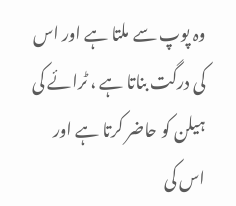وہ پوپ سے ملتا ہے اور اس کی درگت بناتا ہے ، ٹرائے کی ہیلن کو حاضر کرتا ہے اور اس کی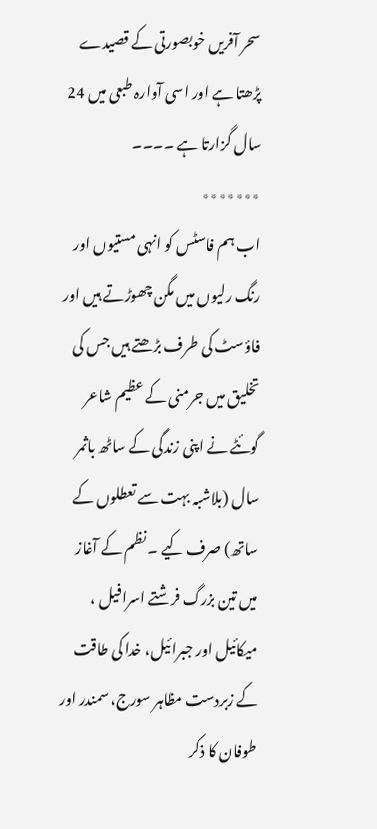سحر آفریں خوبصورتی کے قصیدے پڑھتا ہے اور اسی آوارہ طبعی میں 24 سال گزارتا ہے ۔۔۔۔
٭٭٭٭٭٭٭
اب ہم فاسٹس کو انہی مستیوں اور رنگ رلیوں میں مگن چھوڑتے ہیں اور فاؤسٹ کی طرف بڑھتے ہیں جس کی تخلیق میں جرمنی کے عظیم شاعر گوئٹے نے اپنی زندگی کے ساٹھ باثمر سال (بلاشبہ بہت سے تعطلوں کے ساتھ) صرف کیے ۔ نظم کے آغاز میں تین بزرگ فرشتے اسرافیل ، میکائیل اور جبرائیل، خدا کی طاقت کے زبردست مظاہر سورج، سمندر اور طوفان کا ذکر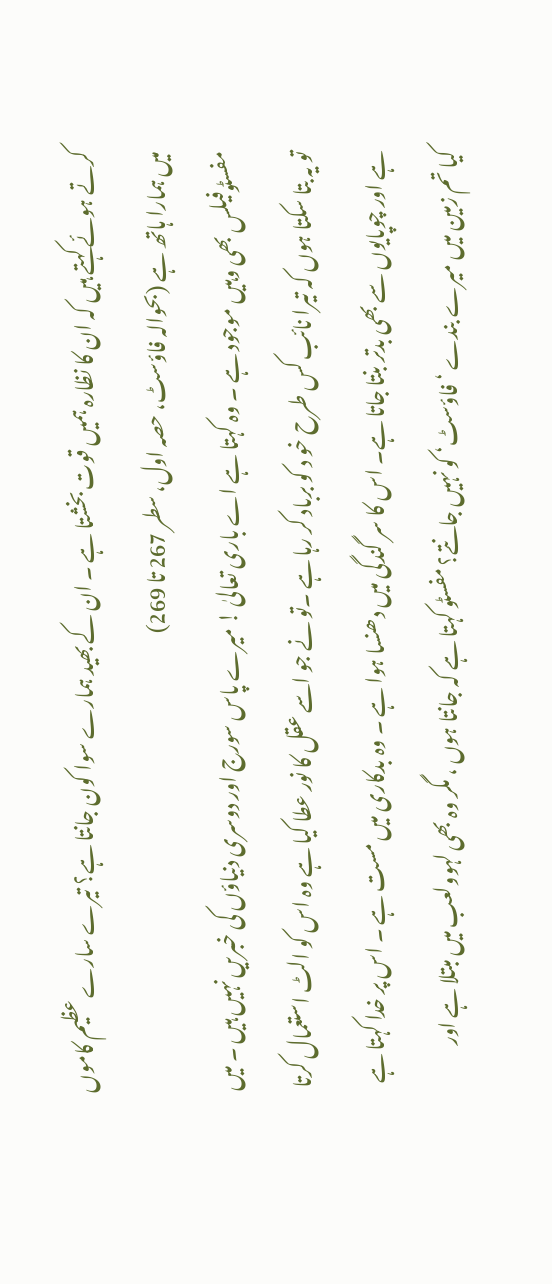کرتے ہوئے کہتے ہیں کہ ان کا نظارہ ہمیں قوت بخشتا ہے ۔ ان کے بھید ہمارے سوا کون جانتا ہے؟ تیرے سارے عظیم کاموں میں ہمارا ہاتھ ہے (بحوالہ فاؤسٹ، حصہ اول، سطر 267 تا 269)
مفسٹوفیلس بھی وہیں موجود ہے ۔ وہ کہتا ہے اے باری تعالیٰ ! میرے پاس سورج اور دوسری دنیاؤں کی خبریں نہیں ہیں ۔ میں تو یہ بتا سکتا ہوں کہ تیرا نائب کس طرح خو د کو برباد کر رہا ہے ۔تو نے جو اسے عقل کا نور عطا کیا ہے وہ اس کو الٹ استعمال کرتا ہے اور چوپایوں سے بھی بدتر بنتا جاتا ہے۔ اس کا سر گندگی میں دھنسا ہوا ہے ۔ وہ بدکاری میں مست ہے ۔ اس پر خدا کہتا ہے کیا تم زمین میں میرے بندے ‘فاؤسٹ‘ کو نہیں جانتے؟ مفسٹو کہتا ہے کہ جانتا ہوں ، مگر وہ بھی لہوولعب میں مبتلا ہے اور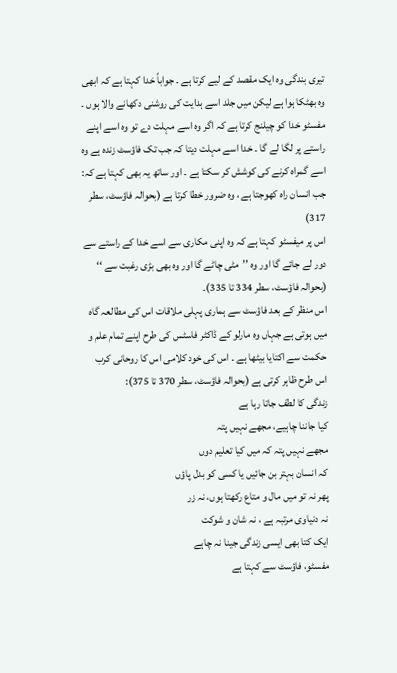تیری بندگی وہ ایک مقصد کے لیے کرتا ہے ۔ جواباً خدا کہتا ہے کہ ابھی وہ بھٹکا ہوا ہے لیکن میں جلد اسے ہدایت کی روشنی دکھانے والا ہوں ۔ مفسٹو خدا کو چیلنج کرتا ہے کہ اگر وہ اسے مہلت دے تو وہ اسے اپنے راستے پر لگا لے گا ۔ خدا اسے مہلت دیتا کہ جب تک فاؤسٹ زندہ ہے وہ اسے گمراہ کرنے کی کوشش کر سکتا ہے ۔ اور ساتھ یہ بھی کہتا ہے کہ:
جب انسان راہ کھوجتا ہے ، وہ ضرور خطا کرتا ہے (بحوالہ فاؤسٹ، سطر 317)
اس پر میفسٹو کہتا ہے کہ وہ اپنی مکاری سے اسے خدا کے راستے سے دور لے جائے گا اور وہ ’’مٹی چاٹے گا اور وہ بھی بڑی رغبت سے ‘‘ (بحوالہ فاؤسٹ، سطر 334 تا 335)۔
اس منظر کے بعد فاؤسٹ سے ہماری پہلی ملاقات اس کی مطالعہ گاہ میں ہوتی ہے جہاں وہ مارلو کے ڈاکٹر فاسٹس کی طرح اپنے تمام علم و حکمت سے اکتایا بیٹھا ہے ۔ اس کی خود کلامی اس کا روحانی کرب اس طرح ظاہر کرتی ہے (بحوالہ فاؤسٹ، سطر 370 تا 375):
زندگی کا لطف جاتا رہا ہے
کیا جاننا چاہیے، مجھے نہیں پتہ
مجھے نہیں پتہ کہ میں کیا تعلیم دوں
کہ انسان بہتر بن جائیں یا کسی کو بدل پاؤں
پھر نہ تو میں مال و متاع رکھتا ہوں، نہ زر
نہ دنیاوی مرتبہ ہے ، نہ شان و شوکت
ایک کتا بھی ایسی زندگی جینا نہ چاہے
مفسٹو، فاؤسٹ سے کہتا ہے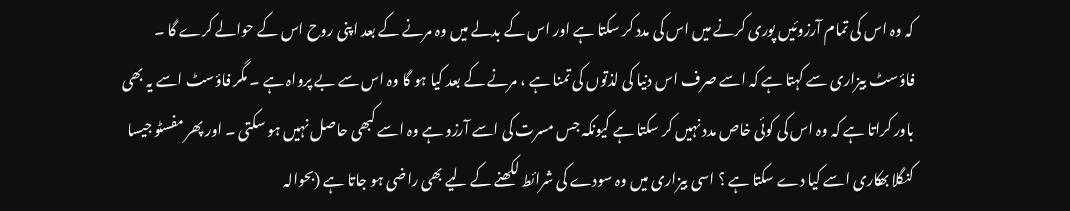کہ وہ اس کی تمام آرزوئیں پوری کرنے میں اس کی مدد کر سکتا ہے اور اس کے بدلے میں وہ مرنے کے بعد اپنی روح اس کے حوالے کرے گا ۔ فاؤسٹ بیزاری سے کہتا ہے کہ اسے صرف اس دنیا کی لذتوں کی تمنا ہے ، مرنے کے بعد کیا ہو گا وہ اس سے بے پرواہ ہے ۔ مگر فاؤسٹ اسے یہ بھی باور کراتا ہے کہ وہ اس کی کوئی خاص مدد نہیں کر سکتا ہے کیونکہ جس مسرت کی اسے آرزو ہے وہ اسے کبھی حاصل نہیں ہو سکتی ۔ اور پھر مفسٹو جیسا کنگلا بھکاری اسے کیا دے سکتا ہے ؟ اسی بیزاری میں وہ سودے کی شرائط لکھنے کے لیے بھی راضی ہو جاتا ہے (بحوالہ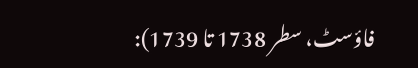فاؤسٹ، سطر 1738 تا 1739):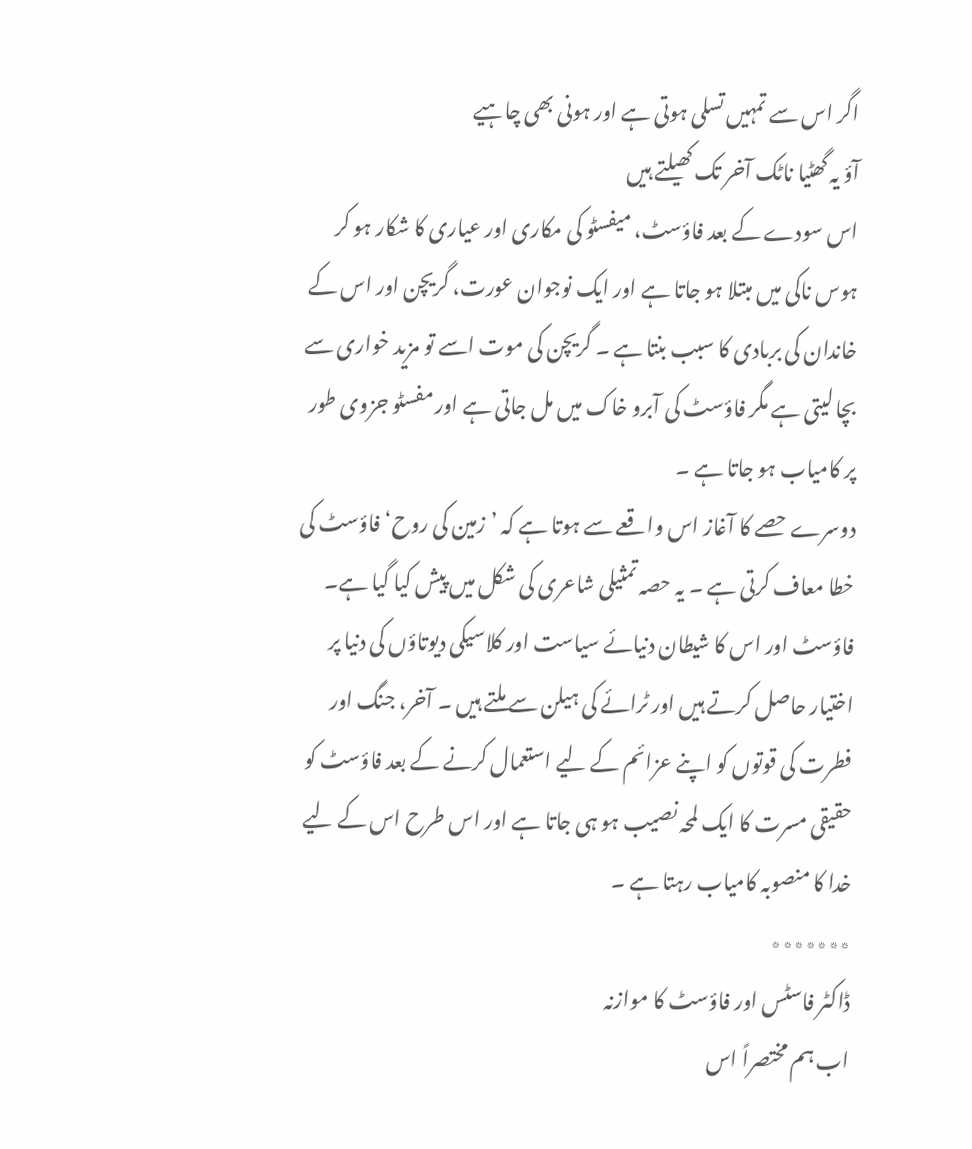اگر اس سے تمہیں تسلی ہوتی ہے اور ہونی بھی چاہیے
آؤ یہ گھٹیا ناٹک آخر تک کھیلتے ہیں
اس سودے کے بعد فاؤسٹ، میفسٹو کی مکاری اور عیاری کا شکار ہو کر ہوس ناکی میں مبتلا ہو جاتا ہے اور ایک نوجوان عورت، گریچن اور اس کے خاندان کی بربادی کا سبب بنتا ہے ۔ گریچن کی موت اسے تو مزید خواری سے بچا لیتی ہے مگر فاؤسٹ کی آبرو خاک میں مل جاتی ہے اور مفسٹو جزوی طور پر کامیاب ہو جاتا ہے ۔
دوسرے حصے کا آغاز اس واقعے سے ہوتا ہے کہ ’زمین کی روح‘ فاؤسٹ کی خطا معاف کرتی ہے ۔ یہ حصہ تمثیلی شاعری کی شکل میں پیش کیا گیا ہے۔ فاؤسٹ اور اس کا شیطان دنیائے سیاست اور کلاسیکی دیوتاؤں کی دنیا پر اختیار حاصل کرتے ہیں اور ٹرائے کی ہیلن سے ملتے ہیں ۔ آخر، جنگ اور فطرت کی قوتوں کو اپنے عزائم کے لیے استعمال کرنے کے بعد فاؤسٹ کو حقیقی مسرت کا ایک لمحہ نصیب ہو ہی جاتا ہے اور اس طرح اس کے لیے خدا کا منصوبہ کامیاب رہتا ہے ۔
٭٭٭٭٭٭٭
ڈاکٹر فاسٹس اور فاؤسٹ کا موازنہ
اب ہم مختصراً اس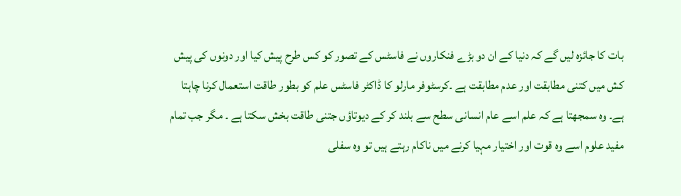بات کا جائزہ لیں گے کہ دنیا کے ان دو بڑے فنکاروں نے فاسٹس کے تصور کو کس طرح پیش کیا اور دونوں کی پیش کش میں کتنی مطابقت اور عدم مطابقت ہے ۔کرسٹوفر مارلو کا ڈاکٹر فاسٹس علم کو بطور طاقت استعمال کرنا چاہتا ہے۔ وہ سمجھتا ہے کہ علم اسے عام انسانی سطح سے بلند کر کے دیوتاؤں جتنی طاقت بخش سکتا ہے ۔ مگر جب تمام مفید علوم اسے وہ قوت اور اختیار مہیا کرنے میں ناکام رہتے ہیں تو وہ سفلی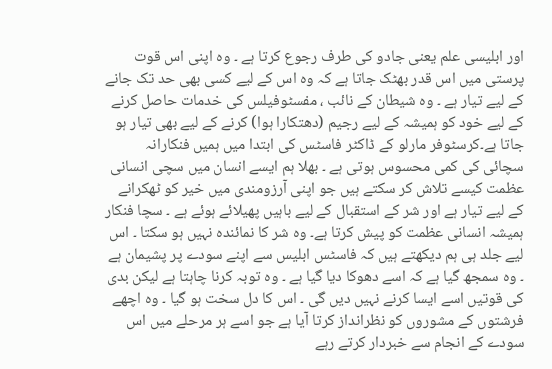اور ابلیسی علم یعنی جادو کی طرف رجوع کرتا ہے ۔ وہ اپنی اس قوت پرستی میں اس قدر بھٹک جاتا ہے کہ وہ اس کے لیے کسی بھی حد تک جانے کے لیے تیار ہے ۔ وہ شیطان کے نائب ، مفسٹوفیلس کی خدمات حاصل کرنے کے لیے خود کو ہمیشہ کے لیے رجیم (دھتکارا ہوا) کرنے کے لیے بھی تیار ہو جاتا ہے۔کرسٹوفر مارلو کے ڈاکٹر فاسٹس کی ابتدا میں ہمیں فنکارانہ سچائی کی کمی محسوس ہوتی ہے ۔ بھلا ہم ایسے انسان میں سچی انسانی عظمت کیسے تلاش کر سکتے ہیں جو اپنی آرزومندی میں خیر کو ٹھکرانے کے لیے تیار ہے اور شر کے استقبال کے لیے باہیں پھیلائے ہوئے ہے ۔ سچا فنکار ہمیشہ انسانی عظمت کو پیش کرتا ہے۔ وہ شر کا نمائندہ نہیں ہو سکتا ۔ اس لیے جلد ہی ہم دیکھتے ہیں کہ فاسٹس ابلیس سے اپنے سودے پر پشیمان ہے ۔ وہ سمجھ گیا ہے کہ اسے دھوکا دیا گیا ہے ۔ وہ توبہ کرنا چاہتا ہے لیکن بدی کی قوتیں اسے ایسا کرنے نہیں دیں گی ۔ اس کا دل سخت ہو گیا ۔ وہ اچھے فرشتوں کے مشوروں کو نظرانداز کرتا آیا ہے جو اسے ہر مرحلے میں اس سودے کے انجام سے خبردار کرتے رہے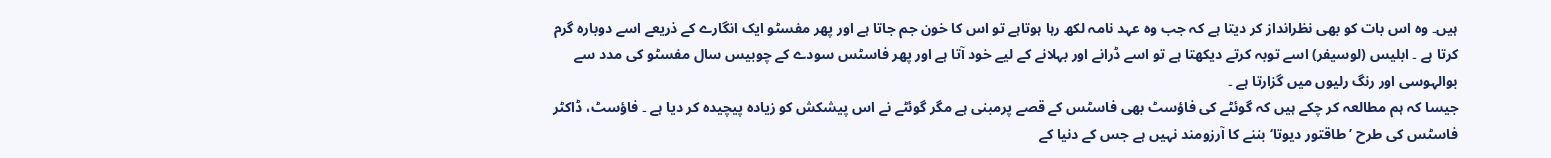ہیں۔ وہ اس بات کو بھی نظرانداز کر دیتا ہے کہ جب وہ عہد نامہ لکھ رہا ہوتاہے تو اس کا خون جم جاتا ہے اور پھر مفسٹو ایک انگارے کے ذریعے اسے دوبارہ گرم کرتا ہے ۔ ابلیس (لوسیفر) اسے توبہ کرتے دیکھتا ہے تو اسے ڈرانے اور بہلانے کے لیے خود آتا ہے اور پھر فاسٹس سودے کے چوبیس سال مفسٹو کی مدد سے بوالہوسی اور رنگ رلیوں میں گزارتا ہے ۔
جیسا کہ ہم مطالعہ کر چکے ہیں کہ گوئٹے کی فاؤسٹ بھی فاسٹس کے قصے پرمبنی ہے مگر گوئٹے نے اس پیشکش کو زیادہ پیچیدہ کر دیا ہے ۔ فاؤسٹ، ڈاکٹر فاسٹس کی طرح ’ طاقتور دیوتا‘ بننے کا آرزومند نہیں ہے جس کے دنیا کے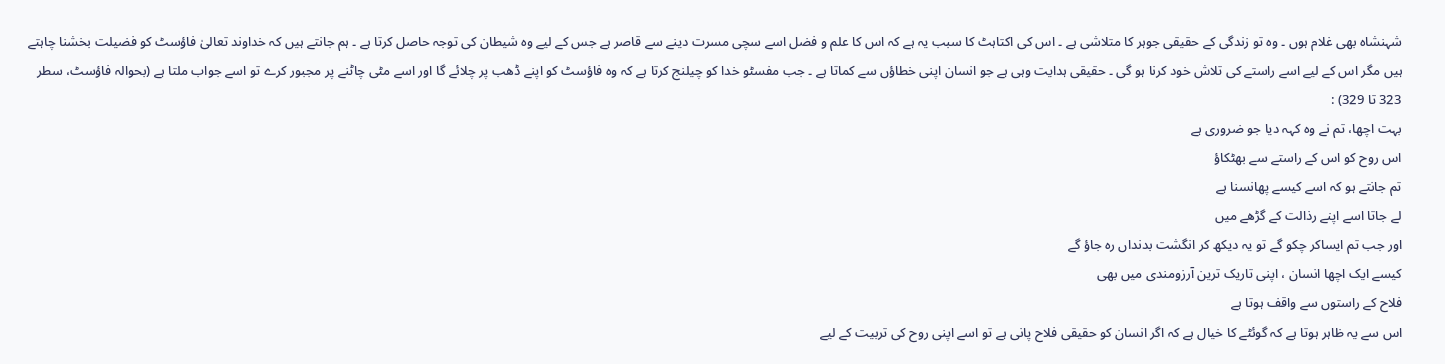شہنشاہ بھی غلام ہوں ۔ وہ تو زندگی کے حقیقی جوہر کا متلاشی ہے ۔ اس کی اکتاہٹ کا سبب یہ ہے کہ اس کا علم و فضل اسے سچی مسرت دینے سے قاصر ہے جس کے لیے وہ شیطان کی توجہ حاصل کرتا ہے ۔ ہم جانتے ہیں کہ خداوند تعالیٰ فاؤسٹ کو فضیلت بخشنا چاہتے ہیں مگر اس کے لیے اسے راستے کی تلاش خود کرنا ہو گی ۔ حقیقی ہدایت وہی ہے جو انسان اپنی خطاؤں سے کماتا ہے ۔ جب مفسٹو خدا کو چیلنج کرتا ہے کہ وہ فاؤسٹ کو اپنے ڈھب پر چلائے گا اور اسے مٹی چاٹنے پر مجبور کرے تو اسے جواب ملتا ہے (بحوالہ فاؤسٹ، سطر 323 تا 329) :
بہت اچھا، تم نے وہ کہہ دیا جو ضروری ہے
اس روح کو اس کے راستے سے بھٹکاؤ
تم جانتے ہو کہ اسے کیسے پھانسنا ہے
لے جاتا اسے اپنے رذالت کے گڑھے میں
اور جب تم ایساکر چکو گے تو یہ دیکھ کر انگشت بدنداں رہ جاؤ گے
کیسے ایک اچھا انسان ، اپنی تاریک ترین آرزومندی میں بھی
فلاح کے راستوں سے واقف ہوتا ہے
اس سے یہ ظاہر ہوتا ہے کہ گوئٹے کا خیال ہے کہ اگر انسان کو حقیقی فلاح پانی ہے تو اسے اپنی روح کی تربیت کے لیے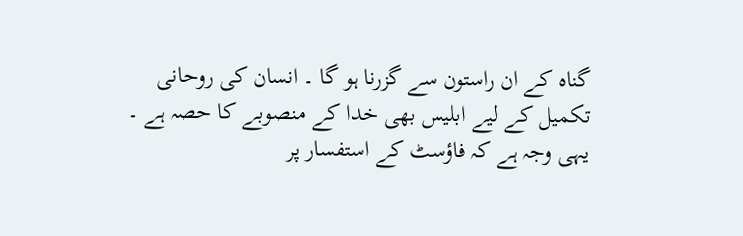گناہ کے ان راستون سے گزرنا ہو گا ۔ انسان کی روحانی تکمیل کے لیے ابلیس بھی خدا کے منصوبے کا حصہ ہے ۔ یہی وجہ ہے کہ فاؤسٹ کے استفسار پر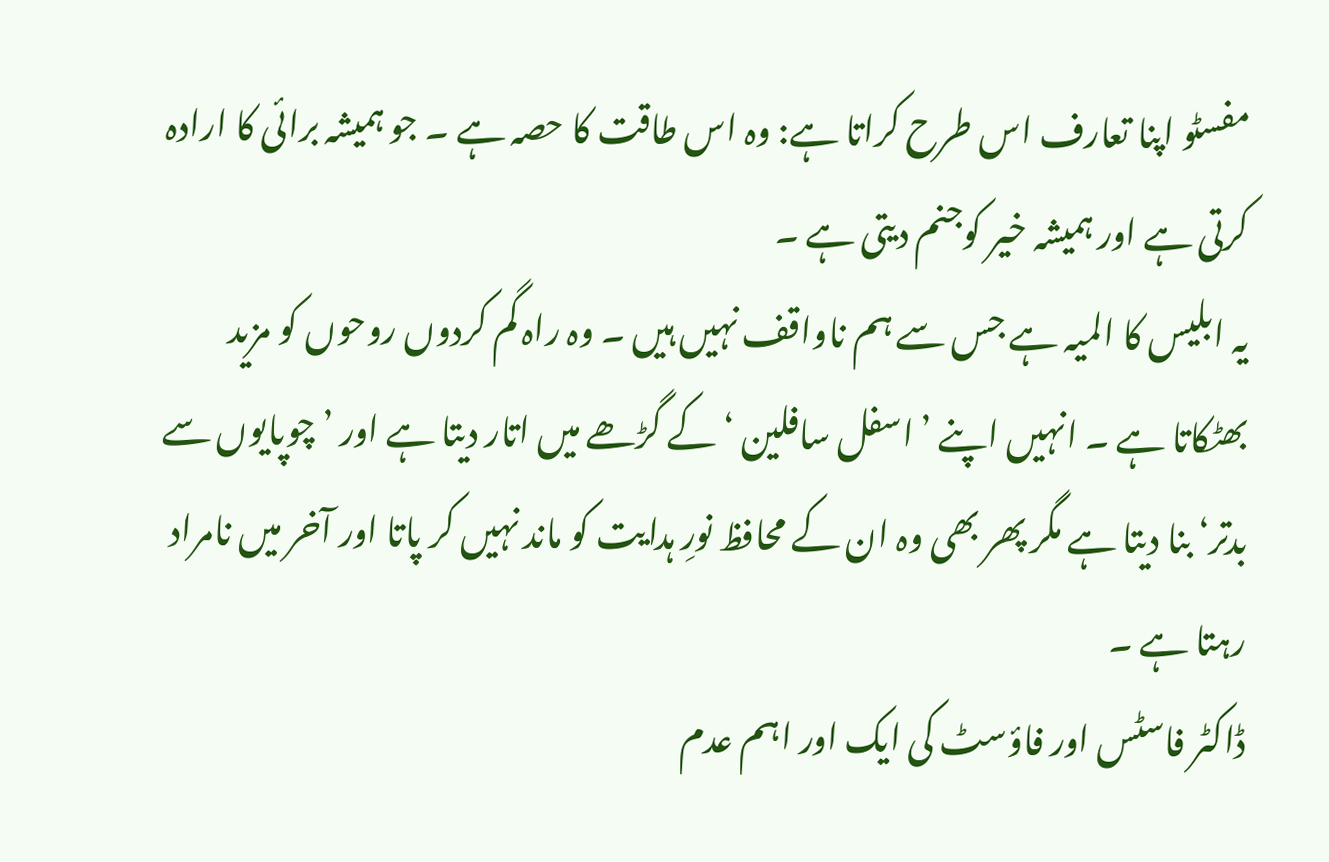مفسٹو اپنا تعارف اس طرح کراتا ہے: وہ اس طاقت کا حصہ ہے ۔ جو ہمیشہ برائی کا ارادہ کرتی ہے اور ہمیشہ خیر کوجنم دیتی ہے ۔
یہ ابلیس کا المیہ ہے جس سے ہم ناواقف نہیں ہیں ۔ وہ راہ گم کردوں روحوں کو مزید بھٹکاتا ہے ۔ انہیں اپنے ’ اسفل سافلین ‘ کے گڑھے میں اتار دیتا ہے اور ’چوپایوں سے بدتر‘ بنا دیتا ہے مگر پھر بھی وہ ان کے محافظ نورِ ہدایت کو ماند نہیں کر پاتا اور آخر میں نامراد رہتا ہے ۔
ڈاکٹر فاسٹس اور فاؤسٹ کی ایک اور اہم عدم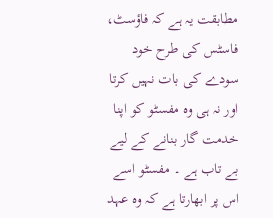مطابقت یہ ہے کہ فاؤسٹ، فاسٹس کی طرح خود سودے کی بات نہیں کرتا اور نہ ہی وہ مفسٹو کو اپنا خدمت گار بنانے کے لیے بے تاب ہے ۔ مفسٹو اسے اس پر ابھارتا ہے کہ وہ عہد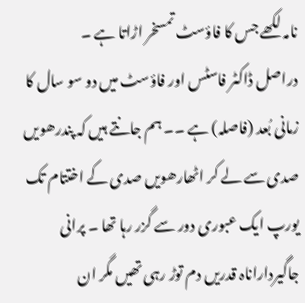نامہ لکھے جس کا فاؤسٹ تمسخر اڑاتا ہے ۔
دراصل ڈاکٹر فاسٹس اور فاؤسٹ میں دو سو سال کا زمانی بُعد (فاصلہ) ہے ۔۔ ہم جانتے ہیں کہ پندرھویں صدی سے لے کر اٹھارھویں صدی کے اختتام تک یورپ ایک عبوری دور سے گزر رہا تھا ۔ پرانی جاگیرداراناہ قدریں دم توڑ رہی تھیں مگر ان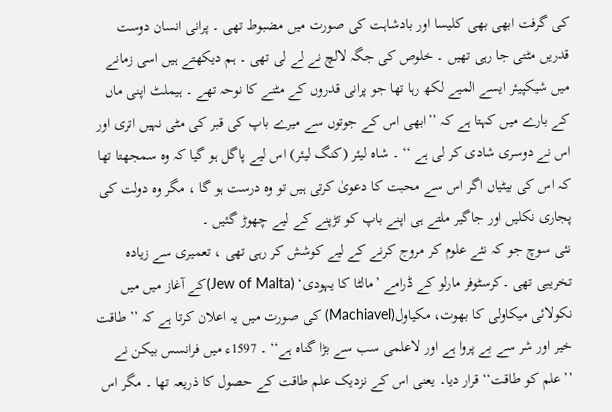کی گرفت ابھی بھی کلیسا اور بادشاہت کی صورت میں مضبوط تھی ۔ پرانی انسان دوست قدریں مٹتی جا رہی تھیں ۔ خلوص کی جگہ لالچ نے لے لی تھی ۔ ہم دیکھتے ہیں اسی زمانے میں شیکپیئر ایسے المیے لکھ رہا تھا جو پرانی قدروں کے مٹنے کا نوحہ تھے ۔ ہیملٹ اپنی ماں کے بارے میں کہتا ہے کہ ’’ابھی اس کے جوتوں سے میرے باپ کی قبر کی مٹی نہیں اتری اور اس نے دوسری شادی کر لی ہے ‘‘ ۔ شاہ لیئر (کنگ لیئر) اس لیے پاگل ہو گیا کہ وہ سمجھتا تھا کہ اس کی بیٹیاں اگر اس سے محبت کا دعویٰ کرتی ہیں تو وہ درست ہو گا ، مگر وہ دولت کی پجاری نکلیں اور جاگیر ملتے ہی اپنے باپ کو تڑپنے کے لیے چھوڑ گئیں ۔
نئی سوچ جو کہ نئے علوم کر مروج کرنے کے لیے کوشش کر رہی تھی ، تعمیری سے زیادہ تخریبی تھی ۔کرسٹوفر مارلو کے ڈرامے ’مالٹا کا یہودی‘ (Jew of Malta)کے آغاز میں میں نکولائی میکاولی کا بھوت، مکیاول(Machiavel) کی صورت میں یہ اعلان کرتا ہے کہ ’’ طاقت خیر اور شر سے بے پروا ہے اور لاعلمی سب سے بڑا گناہ ہے‘‘ ۔ 1597ء میں فرانسس بیکن نے ’’علم کو طاقت‘‘ قرار دیا۔ یعنی اس کے نزدیک علم طاقت کے حصول کا ذریعہ تھا ۔ مگر اس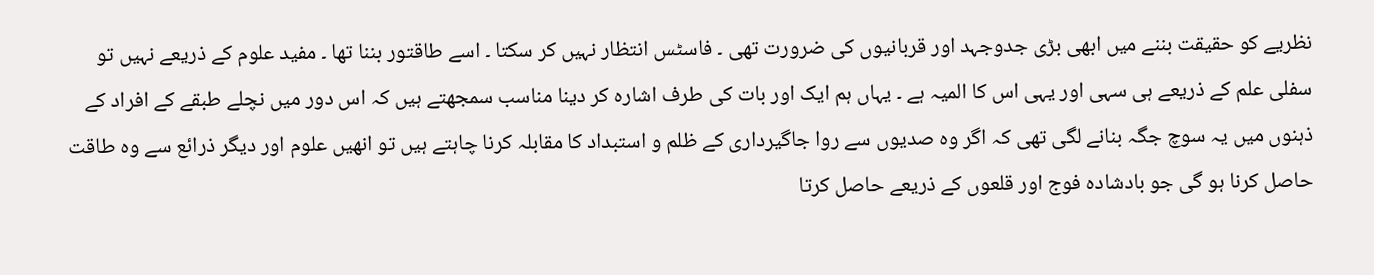نظریے کو حقیقت بننے میں ابھی بڑی جدوجہد اور قربانیوں کی ضرورت تھی ۔ فاسٹس انتظار نہیں کر سکتا ۔ اسے طاقتور بننا تھا ۔ مفید علوم کے ذریعے نہیں تو سفلی علم کے ذریعے ہی سہی اور یہی اس کا المیہ ہے ۔ یہاں ہم ایک اور بات کی طرف اشارہ کر دینا مناسب سمجھتے ہیں کہ اس دور میں نچلے طبقے کے افراد کے ذہنوں میں یہ سوچ جگہ بنانے لگی تھی کہ اگر وہ صدیوں سے روا جاگیرداری کے ظلم و استبداد کا مقابلہ کرنا چاہتے ہیں تو انھیں علوم اور دیگر ذرائع سے وہ طاقت حاصل کرنا ہو گی جو بادشادہ فوج اور قلعوں کے ذریعے حاصل کرتا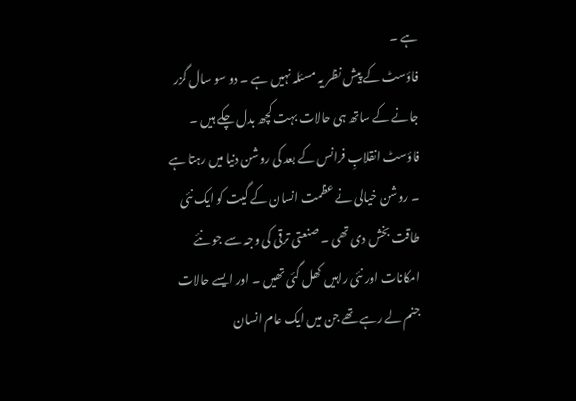ہے ۔
فاؤسٹ کے پیش نظر یہ مسئلہ نہیں ہے ۔ دو سو سال گزر جانے کے ساتھ ہی حالات بہت کچھ بدل چکے ہیں ۔ فاؤسٹ انقلابِ فرانس کے بعد کی روشن دنیا میں رہتا ہے ۔ روشن خیالی نے عظمت انسان کے گیت کو ایک نئی طاقت بخش دی تھی ۔ صنعتی ترقی کی وجہ سے جو نئے امکانات اور نئی راہیں کھل گئی تھیں ۔ اور ایسے حالات جنم لے رہے تھے جن میں ایک عام انسان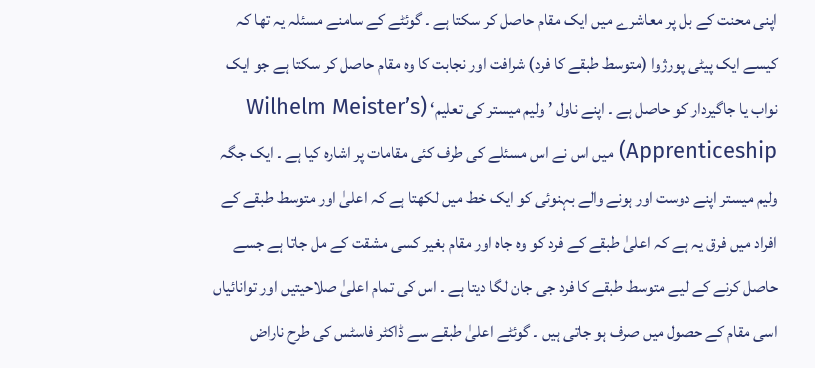اپنی محنت کے بل پر معاشرے میں ایک مقام حاصل کر سکتا ہے ۔ گوئٹے کے سامنے مسئلہ یہ تھا کہ کیسے ایک پیٹی پورژوا (متوسط طبقے کا فرد) شرافت اور نجابت کا وہ مقام حاصل کر سکتا ہے جو ایک نواب یا جاگیردار کو حاصل ہے ۔ اپنے ناول ’ ولیم میستر کی تعلیم‘ (Wilhelm Meister’s Apprenticeship) میں اس نے اس مسئلے کی طرف کئی مقامات پر اشارہ کیا ہے ۔ ایک جگہ ولیم میستر اپنے دوست اور ہونے والے بہنوئی کو ایک خط میں لکھتا ہے کہ اعلیٰ اور متوسط طبقے کے افراد میں فرق یہ ہے کہ اعلیٰ طبقے کے فرد کو وہ جاہ اور مقام بغیر کسی مشقت کے مل جاتا ہے جسے حاصل کرنے کے لیے متوسط طبقے کا فرد جی جان لگا دیتا ہے ۔ اس کی تمام اعلیٰ صلاحیتیں اور توانائیاں اسی مقام کے حصول میں صرف ہو جاتی ہیں ۔ گوئٹے اعلیٰ طبقے سے ڈاکٹر فاسٹس کی طرح ناراض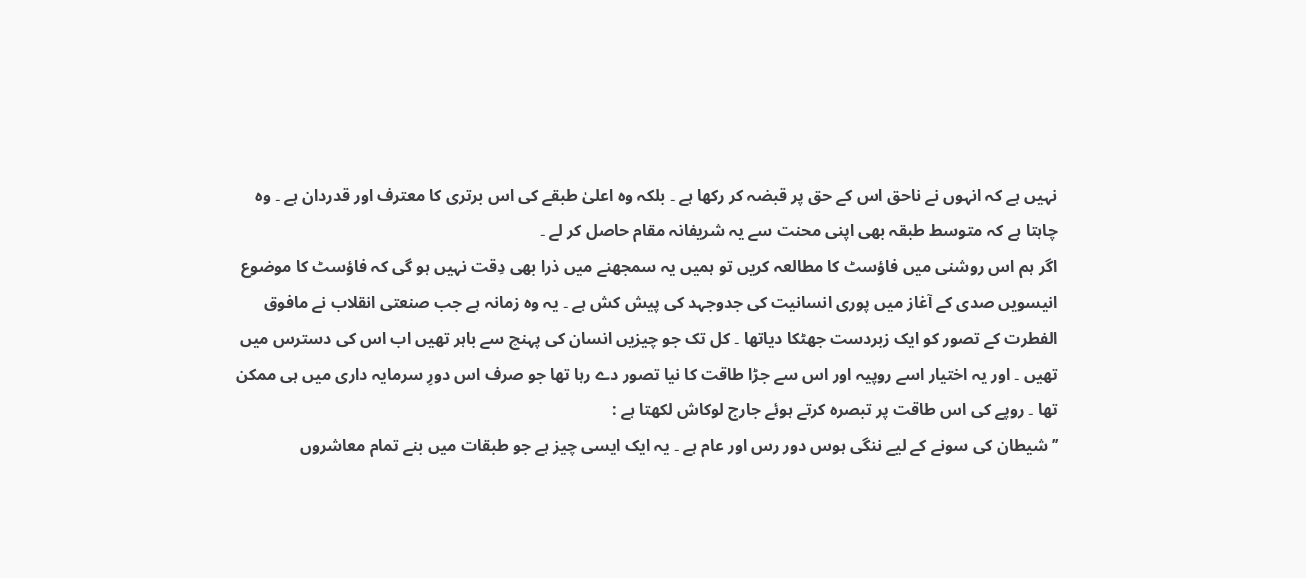نہیں ہے کہ انہوں نے ناحق اس کے حق پر قبضہ کر رکھا ہے ۔ بلکہ وہ اعلیٰ طبقے کی اس برتری کا معترف اور قدردان ہے ۔ وہ چاہتا ہے کہ متوسط طبقہ بھی اپنی محنت سے یہ شریفانہ مقام حاصل کر لے ۔
اگر ہم اس روشنی میں فاؤسٹ کا مطالعہ کریں تو ہمیں یہ سمجھنے میں ذرا بھی دِقت نہیں ہو گی کہ فاؤسٹ کا موضوع انیسویں صدی کے آغاز میں پوری انسانیت کی جدوجہد کی پیش کش ہے ۔ یہ وہ زمانہ ہے جب صنعتی انقلاب نے مافوق الفطرت کے تصور کو ایک زبردست جھٹکا دیاتھا ۔ کل تک جو چیزیں انسان کی پہنچ سے باہر تھیں اب اس کی دسترس میں تھیں ۔ اور یہ اختیار اسے روپیہ اور اس سے جڑا طاقت کا نیا تصور دے رہا تھا جو صرف اس دورِ سرمایہ داری میں ہی ممکن تھا ۔ روپے کی اس طاقت پر تبصرہ کرتے ہوئے جارج لوکاش لکھتا ہے :
’’ شیطان کی سونے کے لیے ننگی ہوس دور رس اور عام ہے ۔ یہ ایک ایسی چیز ہے جو طبقات میں بنے تمام معاشروں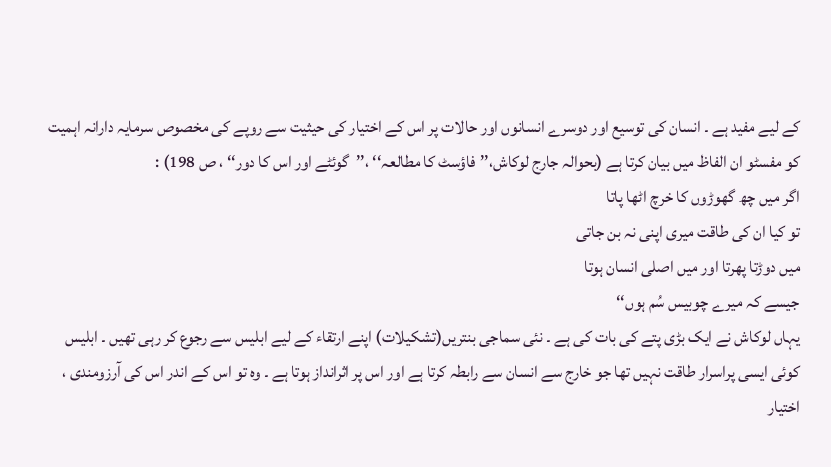کے لیے مفید ہے ۔ انسان کی توسیع اور دوسرے انسانوں اور حالات پر اس کے اختیار کی حیثیت سے روپے کی مخصوص سرمایہ دارانہ اہمیت کو مفسٹو ان الفاظ میں بیان کرتا ہے (بحوالہ جارج لوکاش،’’فاؤسٹ کا مطالعہ‘‘ ،’’گوئٹے اور اس کا دور‘‘ ، ص 198) :
اگر میں چھ گھوڑوں کا خرچ اٹھا پاتا
تو کیا ان کی طاقت میری اپنی نہ بن جاتی
میں دوڑتا پھرتا اور میں اصلی انسان ہوتا
جیسے کہ میرے چوبیس سُم ہوں‘‘
یہاں لوکاش نے ایک بڑی پتے کی بات کی ہے ۔ نئی سماجی بنتریں(تشکیلات) اپنے ارتقاء کے لیے ابلیس سے رجوع کر رہی تھیں ۔ ابلیس کوئی ایسی پراسرار طاقت نہیں تھا جو خارج سے انسان سے رابطہ کرتا ہے اور اس پر اثرانداز ہوتا ہے ۔ وہ تو اس کے اندر اس کی آرزومندی ، اختیار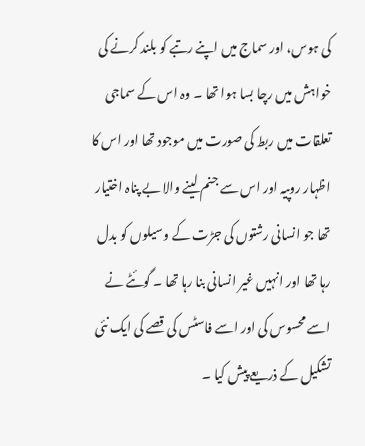کی ہوس، اور سماج میں اپنے رتبے کو بلند کرنے کی خواہش میں رچا بسا ہوا تھا ۔ وہ اس کے سماجی تعلقات میں ربط کی صورت میں موجود تھا اور اس کا اظہار روپیہ اور اس سے جنم لینے والا بے پناہ اختیار تھا جو انسانی رشتوں کی جڑت کے وسیلوں کو بدل رہا تھا اور انہیں غیر انسانی بنا رہا تھا ۔ گوئٹے نے اسے محسوس کی اور اسے فاسٹس کی قصے کی ایک نئی تشکیل کے ذریعے پیش کیا ۔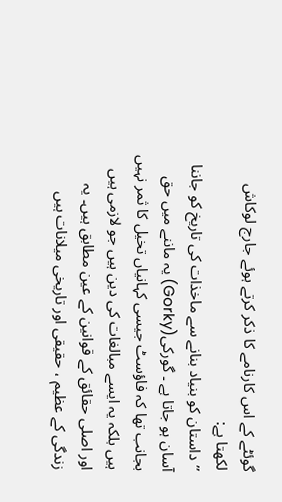گوئٹے کے اس کارنامے کا ذکر کرتے ہوئے جارج لوکاش لکھتا ہے:
’’داستان کو بنیاد بنانے سے ماخذات کی تاریخ کو جاننا آسان ہو جاتا ہے ۔ گورکی(Gorky) یہ ماننے میں حق بجانب تھا کہ فاؤسٹ جیسی کہانیاں تخیل کا ثمر نہیں ہیں بلکہ یہ ایسے مبالغات کی دین ہیں جو لازمی ہیں اور اصلی حقائق کے قوانین کے عین مطابق ہیں۔ یہ زندگی کے عظیم ، حقیقی اور تاریخی میلانات ہیں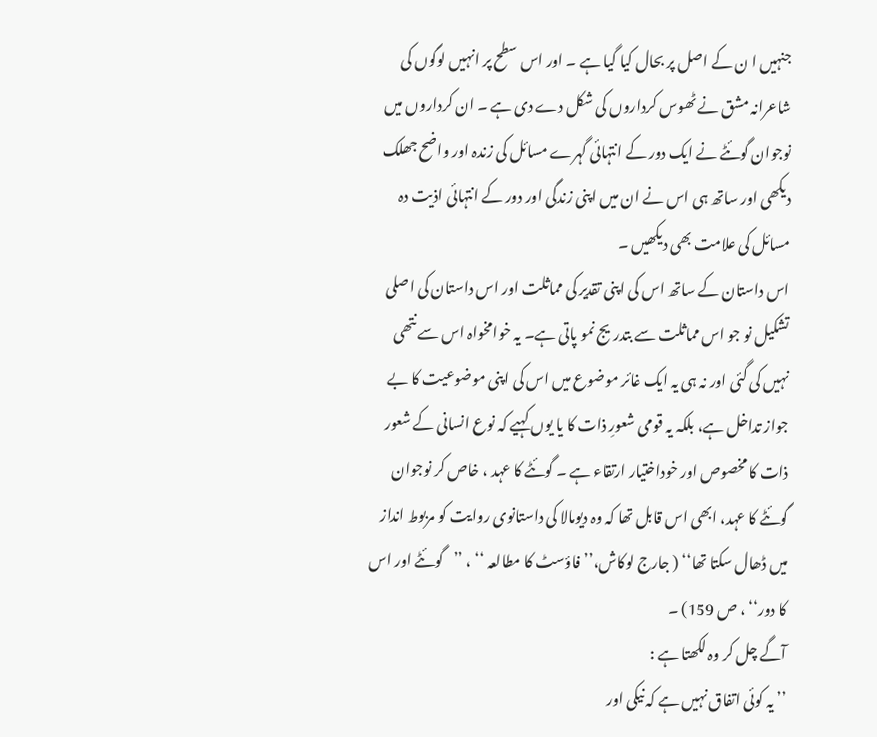جنہیں ا ن کے اصل پر بحال کیا گیا ہے ۔ اور اس سطح پر انہیں لوگوں کی شاعرانہ مشق نے ٹھوس کرداروں کی شکل دے دی ہے ۔ ان کرداروں میں نوجوان گوئٹے نے ایک دور کے انتہائی گہرے مسائل کی زندہ اور واضح جھلک دیکھی اور ساتھ ہی اس نے ان میں اپنی زندگی اور دور کے انتہائی اذیت دہ مسائل کی علامت بھی دیکھیں ۔
اس داستان کے ساتھ اس کی اپنی تقدیر کی مماثلت اور اس داستان کی اصلی تشکیل نو جو اس مماثلت سے بتدریج نمو پاتی ہے۔ یہ خوامخواہ اس سے نتھی نہیں کی گئی اور نہ ہی یہ ایک غائر موضوع میں اس کی اپنی موضوعیت کا بے جواز تداخل ہے، بلکہ یہ قومی شعورِ ذات کا یا یوں کہیے کہ نوع انسانی کے شعور ذات کا مخصوص اور خوداختیار ارتقاء ہے ۔ گوئٹے کا عہد ، خاص کر نوجوان گوئٹے کا عہد، ابھی اس قابل تھا کہ وہ دیومالا کی داستانوی روایت کو مربوط انداز میں ڈھال سکتا تھا‘‘ ( جارج لوکاش،’’فاؤسٹ کا مطالعہ ‘‘ ، ’’گوئٹے اور اس کا دور‘‘ ، ص 159) ۔
آگے چل کر وہ لکھتا ہے :
’’ یہ کوئی اتفاق نہیں ہے کہ نیکی اور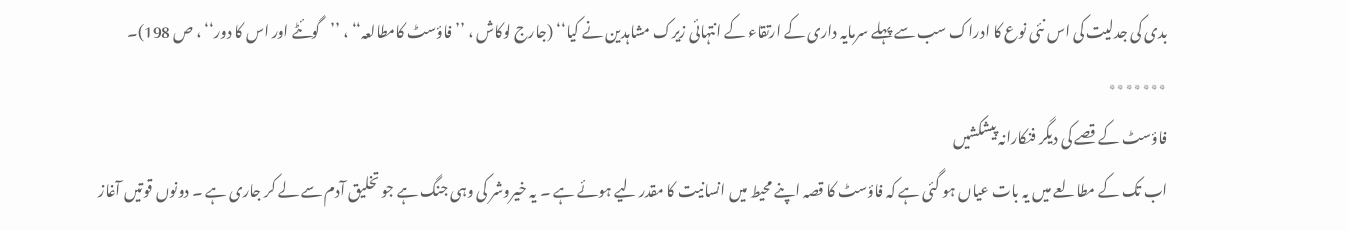بدی کی جدلیت کی اس نئی نوع کا ادراک سب سے پہلے سرمایہ داری کے ارتقاء کے انتہائی زیرک مشاہدین نے کیا‘‘ (جارج لوکاش ، ’’فاؤسٹ کامطالعہ‘‘ ، ’’گوئٹے اور اس کا دور‘‘ ، ص 198)۔
٭٭٭٭٭٭٭
فاؤسٹ کے قصے کی دیگر فنکارانہ پیشکشیں
اب تک کے مطالعے میں یہ بات عیاں ہو گئی ہے کہ فاؤسٹ کا قصہ اپنے محیط میں انسانیت کا مقدر لیے ہوئے ہے ۔ یہ خیروشر کی وہی جنگ ہے جو تخلیق آدم سے لے کر جاری ہے ۔ دونوں قوتیں آغاز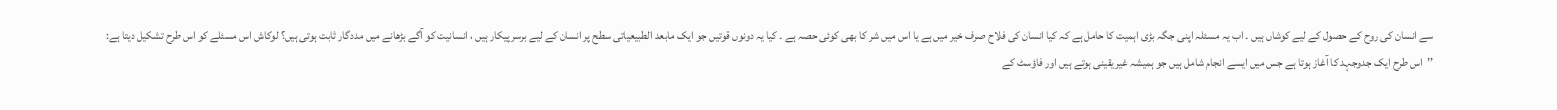سے انسان کی روح کے حصول کے لیے کوشاں ہیں ۔ اب یہ مسئلہ اپنی جگہ بڑی اہمیت کا حامل ہے کہ کیا انسان کی فلاح صرف خیر میں ہے یا اس میں شر کا بھی کوئی حصہ ہے ۔ کیا یہ دونوں قوتیں جو ایک مابعد الطبیعیاتی سطح پر انسان کے لیے برسرپیکار ہیں ، انسانیت کو آگے بڑھانے میں مددگار ثابت ہوتی ہیں؟ لوکاش اس مسئلے کو اس طرح تشکیل دیتا ہے:
’’اس طرح ایک جدوجہد کا آغاز ہوتا ہے جس میں ایسے انجام شامل ہیں جو ہمیشہ غیریقینی ہوتے ہیں اور فاؤسٹ کے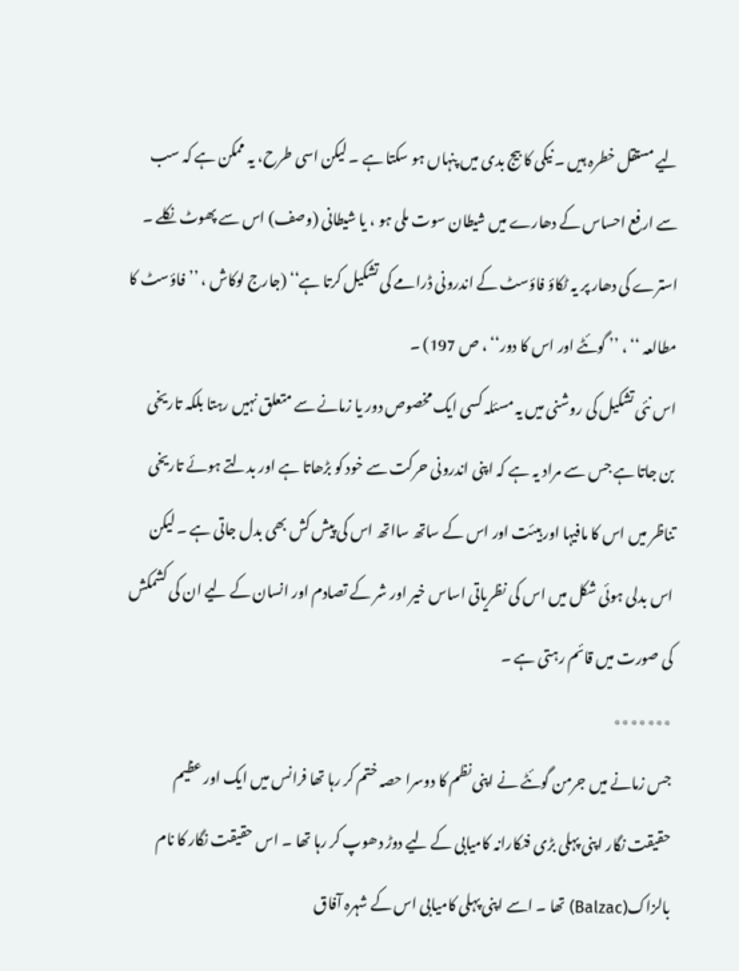لیے مستقل خطرہ ہیں ۔ نیکی کا بیج بدی میں پنہاں ہو سکتا ہے ۔ لیکن اسی طرح، یہ ممکن ہے کہ سب سے ارفع احساس کے دھارے میں شیطان سوت ملی ہو ، یا شیطانی (وصف) اس سے پھوٹ نکلے ۔ استرے کی دھار پر یہ ٹکاؤ فاؤسٹ کے اندرونی ڈرامے کی تشکیل کرتا ہے‘‘ (جارج لوکاش ، ’’فاؤسٹ کا مطالعہ ‘‘ ، ’’ گوئٹے اور اس کا دور‘‘ ، ص 197) ۔
اس نئی تشکیل کی روشنی میں یہ مسئلہ کسی ایک مخصوص دور یا زمانے سے متعلق نہیں رہتا بلکہ تاریخی بن جاتا ہے جس سے مراد یہ ہے کہ اپنی اندرونی حرکت سے خود کو بڑھاتا ہے اور بدلتے ہوئے تاریخی تناظر میں اس کا مافیہا اور ہیئت اور اس کے ساتھ سااتھ اس کی پیش کش بھی بدل جاتی ہے ۔ لیکن اس بدلی ہوئی شکل میں اس کی نظریاتی اساس خیر اور شر کے تصادم اور انسان کے لیے ان کی کشمکش کی صورت میں قائم رہتی ہے ۔
٭٭٭٭٭٭٭
جس زمانے میں جرمن گوئٹے نے اپنی نظم کا دوسرا حصہ ختم کر رہا تھا فرانس میں ایک اور عظیم حقیقت نگار اپنی پہلی بڑی فنکارانہ کامیابی کے لیے دوڑ دھوپ کر رہا تھا ۔ اس حقیقت نگار کا نام بالزاک(Balzac) تھا ۔ اسے اپنی پہلی کامیابی اس کے شہرہ آفاق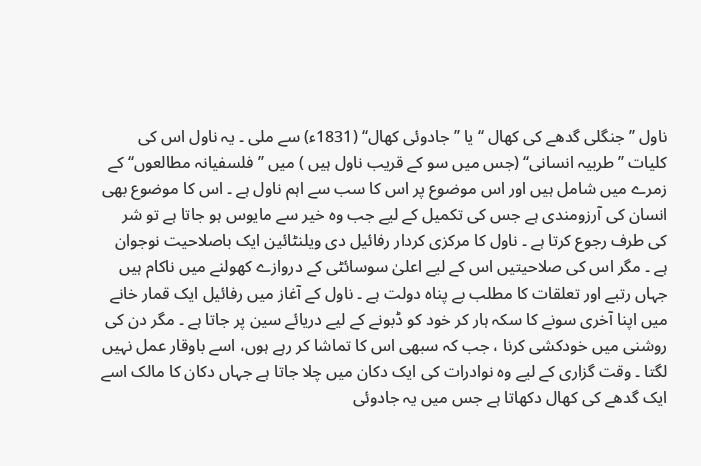ناول ’’ جنگلی گدھے کی کھال ‘‘ یا ’’جادوئی کھال‘‘ (1831ء) سے ملی ۔ یہ ناول اس کی کلیات ’’ طربیہ انسانی‘‘ (جس میں سو کے قریب ناول ہیں ) میں ’’ فلسفیانہ مطالعوں‘‘ کے زمرے میں شامل ہیں اور اس موضوع پر اس کا سب سے اہم ناول ہے ۔ اس کا موضوع بھی انسان کی آرزومندی ہے جس کی تکمیل کے لیے جب وہ خیر سے مایوس ہو جاتا ہے تو شر کی طرف رجوع کرتا ہے ۔ ناول کا مرکزی کردار رفائیل دی ویلنٹائین ایک باصلاحیت نوجوان ہے ۔ مگر اس کی صلاحیتیں اس کے لیے اعلیٰ سوسائٹی کے دروازے کھولنے میں ناکام ہیں جہاں رتبے اور تعلقات کا مطلب بے پناہ دولت ہے ۔ ناول کے آغاز میں رفائیل ایک قمار خانے میں اپنا آخری سونے کا سکہ ہار کر خود کو ڈبونے کے لیے دریائے سین پر جاتا ہے ۔ مگر دن کی روشنی میں خودکشی کرنا ، جب کہ سبھی اس کا تماشا کر رہے ہوں، اسے باوقار عمل نہیں لگتا ۔ وقت گزاری کے لیے وہ نوادرات کی ایک دکان میں چلا جاتا ہے جہاں دکان کا مالک اسے ایک گدھے کی کھال دکھاتا ہے جس میں یہ جادوئی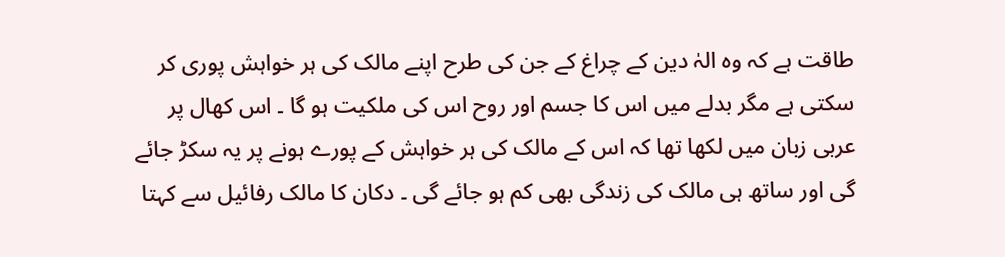طاقت ہے کہ وہ الہٰ دین کے چراغ کے جن کی طرح اپنے مالک کی ہر خواہش پوری کر سکتی ہے مگر بدلے میں اس کا جسم اور روح اس کی ملکیت ہو گا ۔ اس کھال پر عربی زبان میں لکھا تھا کہ اس کے مالک کی ہر خواہش کے پورے ہونے پر یہ سکڑ جائے گی اور ساتھ ہی مالک کی زندگی بھی کم ہو جائے گی ۔ دکان کا مالک رفائیل سے کہتا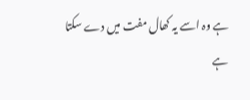ہے وہ اسے یہ کھال مفت میں دے سکتا ہے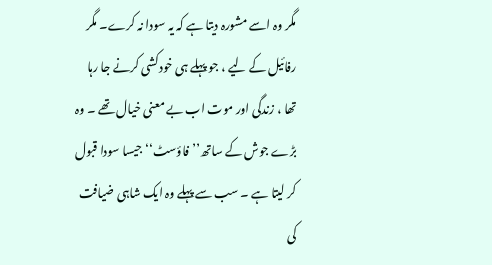مگر وہ اسے مشورہ دیتا ہے کہ یہ سودا نہ کرے۔ مگر رفائیل کے لیے ، جو پہلے ہی خودکشی کرنے جا رہا تھا ، زندگی اور موت اب بے معنی خیال تھے ۔ وہ بڑے جوش کے ساتھ’’فاؤسٹ‘‘ جیسا سودا قبول کر لیتا ہے ۔ سب سے پہلے وہ ایک شاہی ضیافت کی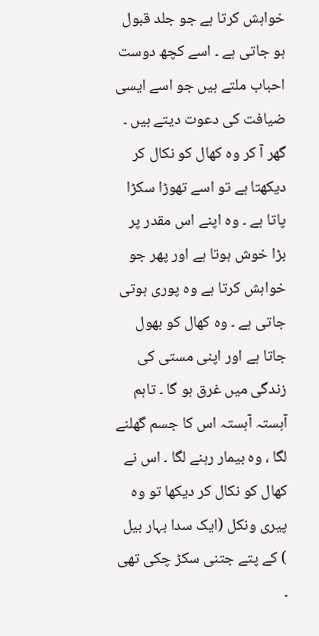خواہش کرتا ہے جو جلد قبول ہو جاتی ہے ۔ اسے کچھ دوست احباب ملتے ہیں جو اسے ایسی ضیافت کی دعوت دیتے ہیں ۔ گھر آ کر وہ کھال کو نکال کر دیکھتا ہے تو اسے تھوڑا سکڑا پاتا ہے ۔ وہ اپنے اس مقدر پر بڑا خوش ہوتا ہے اور پھر جو خواہش کرتا ہے وہ پوری ہوتی جاتی ہے ۔ وہ کھال کو بھول جاتا ہے اور اپنی مستی کی زندگی میں غرق ہو گا ۔ تاہم آہستہ آہستہ اس کا جسم گھلنے لگا ، وہ بیمار رہنے لگا ۔ اس نے کھال کو نکال کر دیکھا تو وہ پیری ونکل (ایک سدا بہار بیل ) کے پتے جتنی سکڑ چکی تھی ۔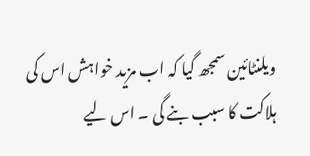ویلنٹائین سمجھ گیا کہ اب مزید خواہش اس کی ہلاکت کا سبب بنے گی ۔ اس لیے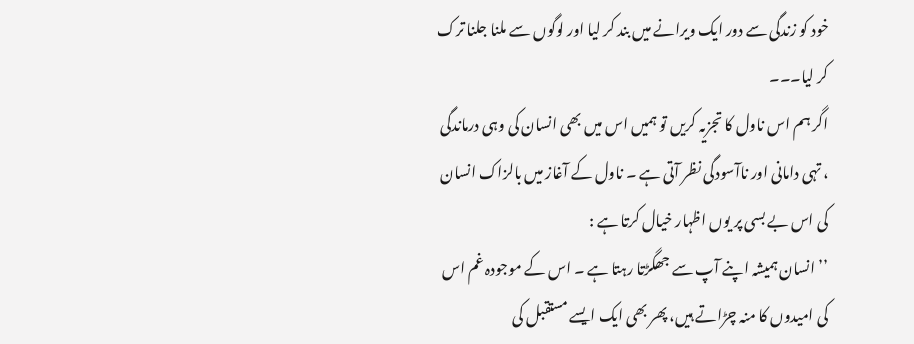خود کو زندگی سے دور ایک ویرانے میں بند کر لیا اور لوگوں سے ملنا جلنا ترک کر لیا۔۔۔
اگر ہم اس ناول کا تجزیہ کریں تو ہمیں اس میں بھی انسان کی وہی درماندگی ، تہی دامانی اور ناآسودگی نظر آتی ہے ۔ ناول کے آغاز میں بالزاک انسان کی اس بے بسی پر یوں اظہار خیال کرتا ہے :
’’انسان ہمیشہ اپنے آپ سے جھگڑتا رہتا ہے ۔ اس کے موجودہ غم اس کی امیدوں کا منہ چڑاتے ہیں، پھر بھی ایک ایسے مستقبل کی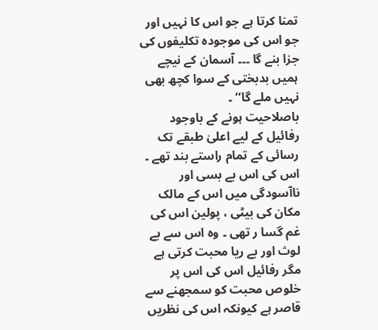تمنا کرتا ہے جو اس کا نہیں اور جو اس کی موجودہ تکلیفوں کی جزا بنے گا ۔۔۔ آسمان کے نیچے ہمیں بدبختی کے سوا کچھ بھی نہیں ملے گا‘‘ ۔
باصلاحیت ہونے کے باوجود رفائیل کے لیے اعلیٰ طبقے تک رسائی کے تمام راستے بند تھے ۔ اس کی اس بے بسی اور ناآسودگی میں اس کے مالک مکان کی بیٹی ، پولین اس کی غم گسا ر تھی ۔ وہ اس سے بے لوث اور بے ریا محبت کرتی ہے مگر رفائیل اس کی اس پر خلوص محبت کو سمجھنے سے قاصر ہے کیونکہ اس کی نظریں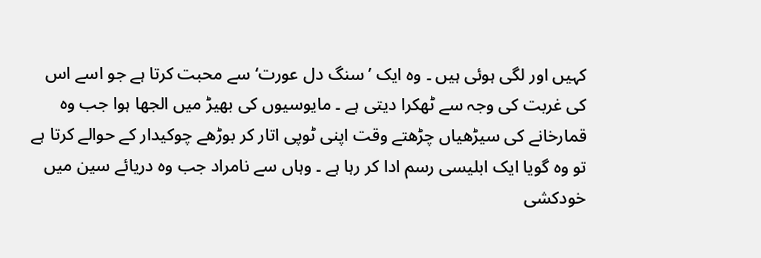کہیں اور لگی ہوئی ہیں ۔ وہ ایک ’سنگ دل عورت‘ سے محبت کرتا ہے جو اسے اس کی غربت کی وجہ سے ٹھکرا دیتی ہے ۔ مایوسیوں کی بھیڑ میں الجھا ہوا جب وہ قمارخانے کی سیڑھیاں چڑھتے وقت اپنی ٹوپی اتار کر بوڑھے چوکیدار کے حوالے کرتا ہے تو وہ گویا ایک ابلیسی رسم ادا کر رہا ہے ۔ وہاں سے نامراد جب وہ دریائے سین میں خودکشی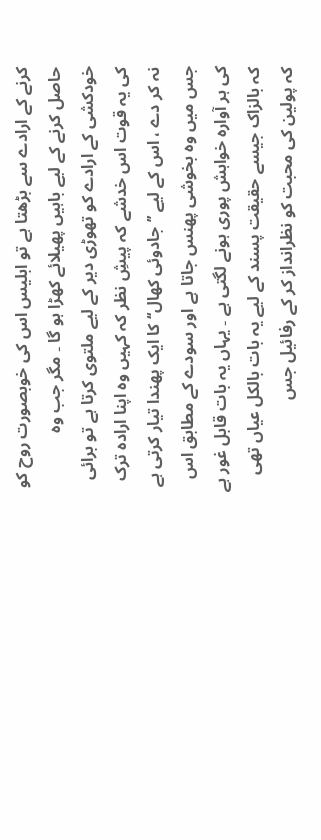کرنے کے ارادے سے بڑھتا ہے تو ابلیس اس کی خوبصورت روح کو حاصل کرنے کے لیے باہیں پھیلائے کھڑا ہو گا ۔ مگر جب وہ خودکشی کے ارادے کو تھوڑی دیر کے لیے ملتوی کرتا ہے تو برائی کی یہ قوت اس خدشے کہ پیشِ نظر کہ کہیں وہ اپنا ارادہ ترک نہ کر دے ، اس کے لیے ’’ جادوئی کھال‘‘ کا ایک پھندا تیار کرتی ہے جس میں وہ بخوشی پھنس جاتا ہے اور سودے کے مطابق اس کی ہر آوارہ خواہش پوری ہونے لگتی ہے ۔ یہاں یہ بات قابل غور ہے کہ بالزاک جیسے حقیقت پسند کے لیے یہ بات بالکل عیاں تھی کہ پولین کی محبت کو نظرانداز کر کے رفائیل جس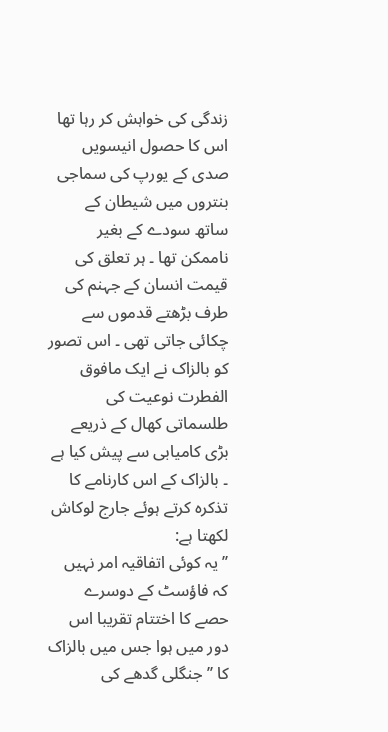زندگی کی خواہش کر رہا تھا اس کا حصول انیسویں صدی کے یورپ کی سماجی بنتروں میں شیطان کے ساتھ سودے کے بغیر ناممکن تھا ۔ ہر تعلق کی قیمت انسان کے جہنم کی طرف بڑھتے قدموں سے چکائی جاتی تھی ۔ اس تصور کو بالزاک نے ایک مافوق الفطرت نوعیت کی طلسماتی کھال کے ذریعے بڑی کامیابی سے پیش کیا ہے ۔ بالزاک کے اس کارنامے کا تذکرہ کرتے ہوئے جارج لوکاش لکھتا ہے:
’’یہ کوئی اتفاقیہ امر نہیں کہ فاؤسٹ کے دوسرے حصے کا اختتام تقریبا اس دور میں ہوا جس میں بالزاک کا ’’ جنگلی گدھے کی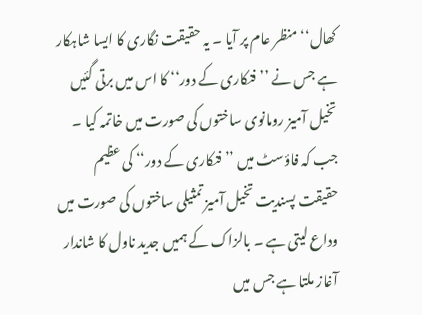کھال‘‘ منظر عام پر آیا ۔ یہ حقیقت نگاری کا ایسا شاہکار ہے جس نے ’’ فنکاری کے دور‘‘ کا اس میں برتی گئیں تخیل آمیز رومانوی ساختوں کی صورت میں خاتمہ کیا ۔ جب کہ فاؤسٹ میں ’’ فنکاری کے دور‘‘ کی عظیم حقیقت پسندیت تخیل آمیز تمثیلی ساختوں کی صورت میں وداع لیتی ہے ۔ بالزاک کے ہمیں جدید ناول کا شاندار آغاز ملتا ہے جس میں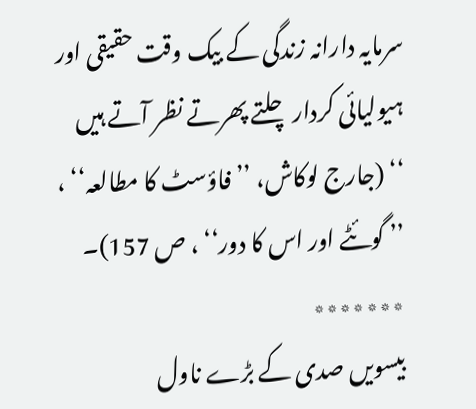سرمایہ دارانہ زندگی کے بیک وقت حقیقی اور ہیولیائی کردار چلتے پھرتے نظر آتے ہیں ‘‘ (جارج لوکاش، ’’فاؤسٹ کا مطالعہ‘‘ ، ’’ گوئٹے اور اس کا دور‘‘ ، ص 157)۔
٭٭٭٭٭٭٭
بیسویں صدی کے بڑے ناول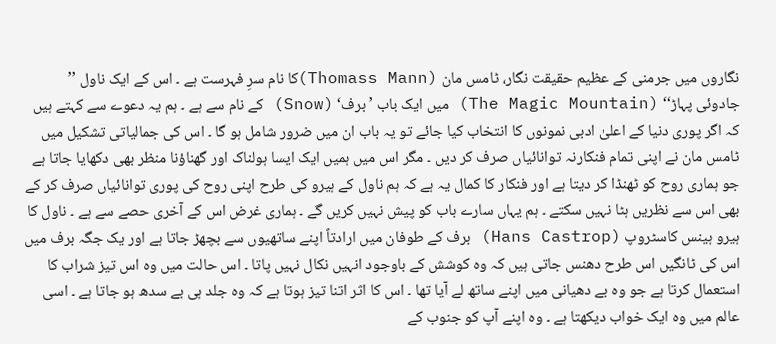نگاروں میں جرمنی کے عظیم حقیقت نگار، ٹامس مان (Thomass Mann)کا نام سرِ فہرست ہے ۔ اس کے ایک ناول ’’ جادوئی پہاڑ‘‘ (The Magic Mountain) میں ایک باب ’ برف‘ (Snow) کے نام سے ہے ۔ ہم یہ دعوے سے کہتے ہیں کہ اگر پوری دنیا کے اعلیٰ ادبی نمونوں کا انتخاب کیا جائے تو یہ باب ان میں ضرور شامل ہو گا ۔ اس کی جمالیاتی تشکیل میں ٹامس مان نے اپنی تمام فنکارنہ توانائیاں صرف کر دیں ۔ مگر اس میں ہمیں ایک ایسا ہولناک اور گھناؤنا منظر بھی دکھایا جاتا ہے جو ہماری روح کو ٹھنڈا کر دیتا ہے اور فنکار کا کمال یہ ہے کہ ہم ناول کے ہیرو کی طرح اپنی روح کی پوری توانائیاں صرف کر کے بھی اس سے نظریں ہٹا نہیں سکتے ۔ ہم یہاں سارے باب کو پیش نہیں کریں گے ۔ ہماری غرض اس کے آخری حصے سے ہے ۔ ناول کا ہیرو ہینس کاسٹروپ (Hans Castrop) برف کے طوفان میں ارادتاً اپنے ساتھیوں سے بچھڑ جاتا ہے اور یک جگہ برف میں اس کی ٹانگیں اس طرح دھنس جاتی ہیں کہ وہ کوشش کے باوجود انہیں نکال نہیں پاتا ۔ اس حالت میں وہ اس تیز شراب کا استعمال کرتا ہے جو وہ بے دھیانی میں اپنے ساتھ لے آیا تھا ۔ اس کا اثر اتنا تیز ہوتا ہے کہ وہ جلد ہی بے سدھ ہو جاتا ہے ۔ اسی عالم میں وہ ایک خواب دیکھتا ہے ۔ وہ اپنے آپ کو جنوب کے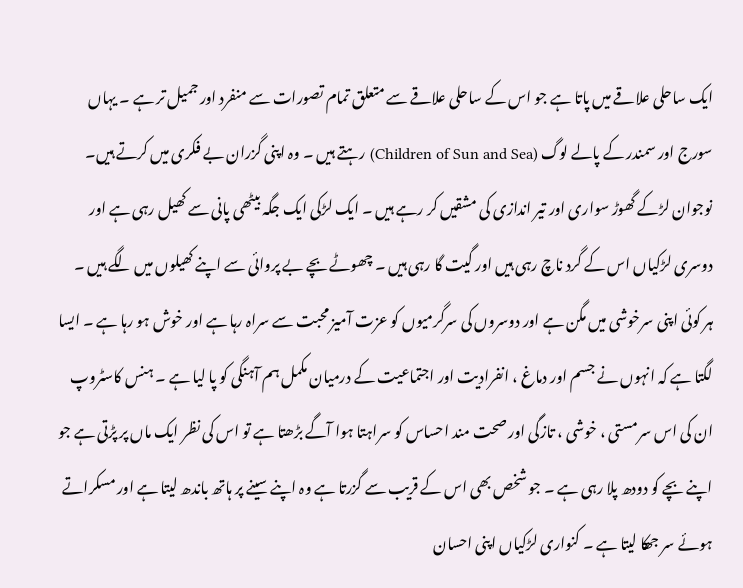ایک ساحلی علاقے میں پاتا ہے جو اس کے ساحلی علاقے سے متعلق تمام تصورات سے منفرد اور جمیل تر ہے ۔ یہاں سورج اور سمندر کے پالے لوگ (Children of Sun and Sea) رہتے ہیں ۔ وہ اپنی گزران بے فکری میں کرتے ہیں۔ نوجوان لڑکے گھوڑ سواری اور تیر اندازی کی مشقیں کر رہے ہیں ۔ ایک لڑکی ایک جگہ بیٹھی پانی سے کھیل رہی ہے اور دوسری لڑکیاں اس کے گرد ناچ رہی ہیں اور گیت گا رہی ہیں ۔ چھوٹے بچے بے پروائی سے اپنے کھیلوں میں لگے ہیں ۔ ہر کوئی اپنی سرخوشی میں مگن ہے اور دوسروں کی سرگرمیوں کو عزت آمیز محبت سے سراہ رہا ہے اور خوش ہو رہا ہے ۔ ایسا لگتا ہے کہ انہوں نے جسم اور دماغ ، انفرادیت اور اجتماعیت کے درمیان مکمل ہم آہنگی کو پا لیا ہے ۔ ہنس کاسٹروپ ان کی اس سرمستی ، خوشی ، تازگی اور صحت مند احساس کو سراہتا ہوا آگے بڑھتا ہے تو اس کی نظر ایک ماں پر پڑتی ہے جو اپنے بچے کو دودھ پلا رہی ہے ۔ جو شخص بھی اس کے قریب سے گزرتا ہے وہ اپنے سینے پر ہاتھ باندھ لیتا ہے اور مسکراتے ہوئے سر جھکا لیتا ہے ۔ کنواری لڑکیاں اپنی احسان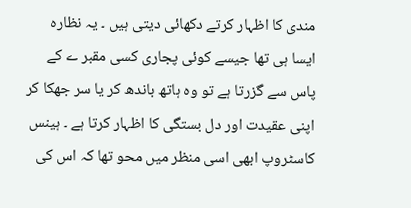مندی کا اظہار کرتے دکھائی دیتی ہیں ۔ یہ نظارہ ایسا ہی تھا جیسے کوئی پجاری کسی مقبر ے کے پاس سے گزرتا ہے تو وہ ہاتھ باندھ کر یا سر جھکا کر اپنی عقیدت اور دل بستگی کا اظہار کرتا ہے ۔ ہینس کاسٹروپ ابھی اسی منظر میں محو تھا کہ اس کی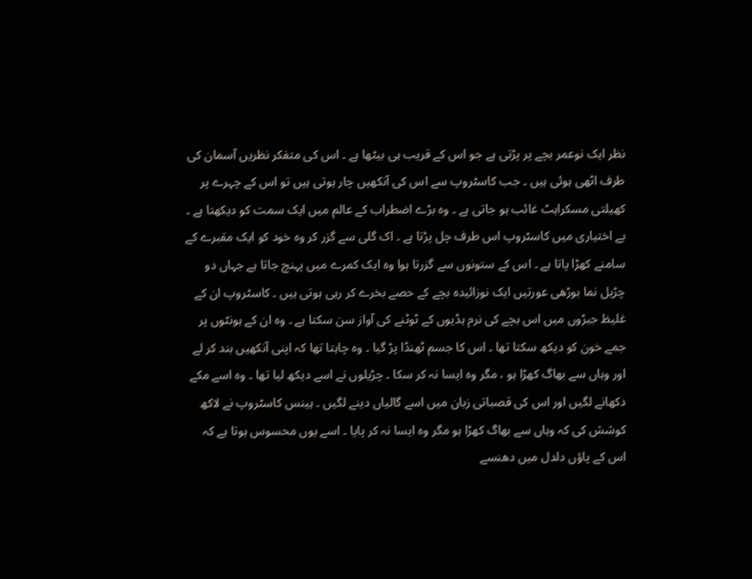نظر ایک نوعمر بچے پر پڑتی ہے جو اس کے قریب ہی بیٹھا ہے ۔ اس کی متفکر نظریں آسمان کی طرف اٹھی ہوئی ہیں ۔ جب کاسٹروپ سے اس کی آنکھیں چار ہوتی ہیں تو اس کے چہرے پر کھیلتی مسکراہٹ غائب ہو جاتی ہے ۔ وہ بڑے اضطراب کے عالم میں ایک سمت کو دیکھتا ہے ۔ بے اختیاری میں کاسٹروپ اس طرف چل پڑتا ہے ۔ اک گلی سے گزر کر وہ خود کو ایک مقبرے کے سامنے کھڑا پاتا ہے ۔ اس کے ستونوں سے گزرتا ہوا وہ ایک کمرے میں پہنچ جاتا ہے جہاں دو چڑیل نما بوڑھی عورتیں ایک نوزائیدہ بچے کے حصے بخرے کر رہی ہوتی ہیں ۔ کاسٹروپ ان کے غلیظ جبڑوں میں اس بچے کی نرم ہڈیوں کے ٹوٹنے کی آواز سن سکتا ہے ۔ وہ ان کے ہونٹوں پر جمے خون کو دیکھ سکتا تھا ۔ اس کا جسم ٹھنڈا پڑ گیا ۔ وہ چاہتا تھا کہ اپنی آنکھیں بند کر لے اور وہاں سے بھاگ کھڑا ہو ، مگر وہ ایسا نہ کر سکا ۔ چڑیلوں نے اسے دیکھ لیا تھا ۔ وہ اسے مکے دکھانے لگیں اور اس کی قصباتی زبان میں اسے گالیاں دینے لگیں ۔ ہینس کاسٹروپ نے لاکھ کوشش کی کہ وہاں سے بھاگ کھڑا ہو مگر وہ ایسا نہ کر پایا ۔ اسے یوں محسوس ہوتا ہے کہ اس کے پاؤں دلدل میں دھنسے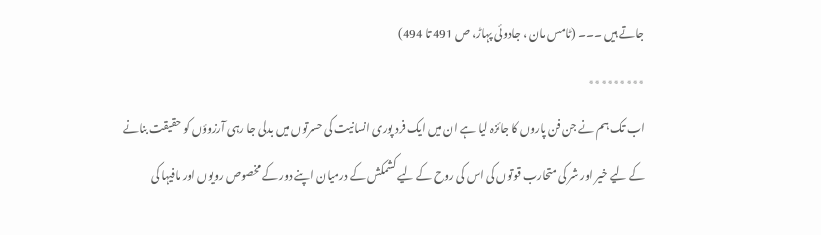جاتے ہیں ۔۔۔ (ٹامس مان ، جادوئی پہاڑ، ص 491 تا 494)
٭٭٭٭٭٭٭٭٭
اب تک ہم نے جن فن پاروں کا جائزہ لیا ہے ان میں ایک فرد پوری انسانیت کی حسرتوں میں بدلی جا رہی آرزوؤں کو حقیقت بنانے کے لیے خیر اور شر کی متحارب قوتوں کی اس کی روح کے لیے کشمکش کے درمیان اپنے دور کے مخصوص رویوں اور مافیہا کی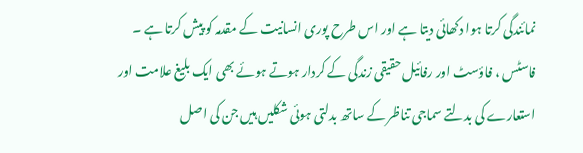نمائندگی کرتا ہوا دکھائی دیتا ہے اور اس طرح پوری انسانیت کے مقدمہ کو پیش کرتا ہے ۔ فاسٹس ، فاؤسٹ اور رفائیل حقیقی زندگی کے کردار ہوتے ہوئے بھی ایک بلیغ علامت اور استعارے کی بدلتے سماجی تناظر کے ساتھ بدلتی ہوئی شکلیں ہیں جن کی اصل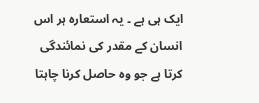ایک ہی ہے ۔ یہ استعارہ ہر اس انسان کے مقدر کی نمائندگی کرتا ہے جو وہ حاصل کرنا چاہتا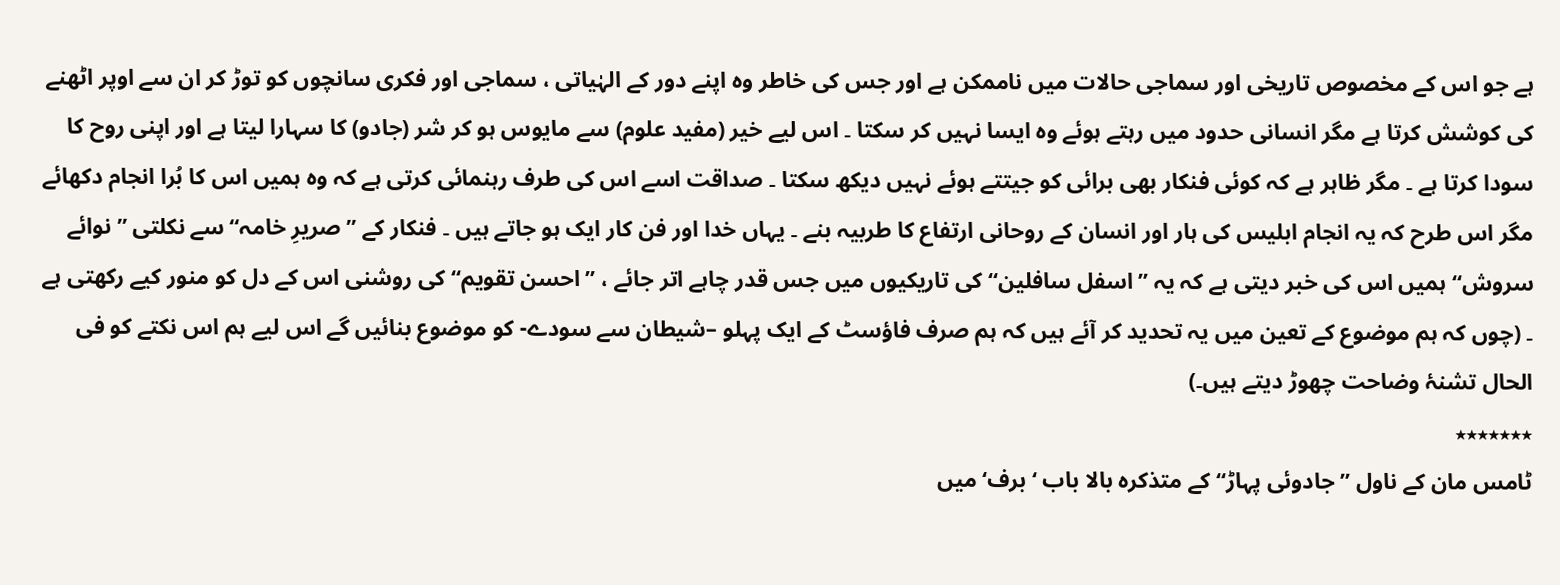ہے جو اس کے مخصوص تاریخی اور سماجی حالات میں ناممکن ہے اور جس کی خاطر وہ اپنے دور کے الہٰیاتی ، سماجی اور فکری سانچوں کو توڑ کر ان سے اوپر اٹھنے کی کوشش کرتا ہے مگر انسانی حدود میں رہتے ہوئے وہ ایسا نہیں کر سکتا ۔ اس لیے خیر (مفید علوم) سے مایوس ہو کر شر (جادو) کا سہارا لیتا ہے اور اپنی روح کا سودا کرتا ہے ۔ مگر ظاہر ہے کہ کوئی فنکار بھی برائی کو جیتتے ہوئے نہیں دیکھ سکتا ۔ صداقت اسے اس کی طرف رہنمائی کرتی ہے کہ وہ ہمیں اس کا بُرا انجام دکھائے مگر اس طرح کہ یہ انجام ابلیس کی ہار اور انسان کے روحانی ارتفاع کا طربیہ بنے ۔ یہاں خدا اور فن کار ایک ہو جاتے ہیں ۔ فنکار کے ’’صریرِ خامہ‘‘ سے نکلتی ’’ نوائے سروش‘‘ ہمیں اس کی خبر دیتی ہے کہ یہ ’’اسفل سافلین‘‘ کی تاریکیوں میں جس قدر چاہے اتر جائے ، ’’احسن تقویم‘‘ کی روشنی اس کے دل کو منور کیے رکھتی ہے ۔ (چوں کہ ہم موضوع کے تعین میں یہ تحدید کر آئے ہیں کہ ہم صرف فاؤسٹ کے ایک پہلو –شیطان سے سودے- کو موضوع بنائیں گے اس لیے ہم اس نکتے کو فی الحال تشنۂ وضاحت چھوڑ دیتے ہیں۔)
٭٭٭٭٭٭٭
ٹامس مان کے ناول ’’جادوئی پہاڑ‘‘ کے متذکرہ بالا باب ‘ برف‘ میں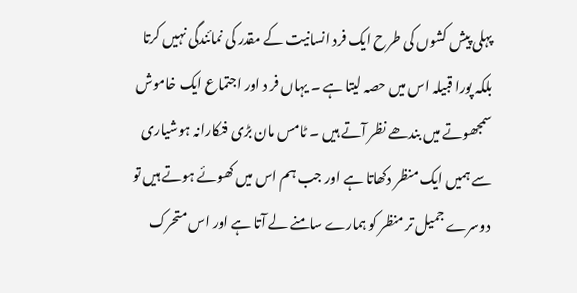پہلی پیش کشوں کی طرح ایک فرد انسانیت کے مقدر کی نمائندگی نہیں کرتا بلکہ پورا قبیلہ اس میں حصہ لیتا ہے ۔ یہاں فر د اور اجتماع ایک خاموش سمجھوتے میں بندھے نظر آتے ہیں ۔ ٹامس مان بڑی فنکارانہ ہوشیاری سے ہمیں ایک منظر دکھاتا ہے اور جب ہم اس میں کھوئے ہوتے ہیں تو دوسرے جمیل تر منظر کو ہمارے سامنے لے آتا ہے اور اس متحرک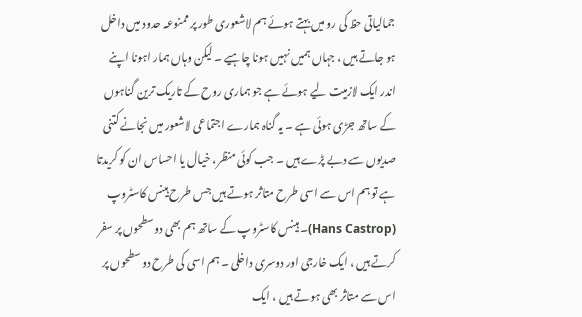جمالیاتی حظ کی رو میں بہتے ہوئے ہم لاشعوری طور پر ممنوعہ حدود میں داخل ہو جاتے ہیں ، جہاں ہمیں نہیں ہونا چاہیے ۔ لیکن وہاں ہمار اہونا اپنے اندر ایک لازمیت لیے ہوئے ہے جو ہماری روح کے تاریک ترین گناہوں کے ساتھ جڑی ہوئی ہے ۔ یہ گناہ ہمارے اجتماعی لاشعور میں نجانے کتنی صدیوں سے دبے پڑے ہیں ۔ جب کوئی منظر، خیال یا احساس ان کو کریدتا ہے تو ہم اس سے اسی طرح متاثر ہوتے ہیں جس طرح ہینس کاسٹروپ (Hans Castrop)۔ ہینس کاسٹروپ کے ساتھ ہم بھی دو سطحوں پر سفر کرتے ہیں ، ایک خارجی اور دوسری داخلی ۔ ہم اسی کی طرح دو سطحوں پر اس سے متاثر بھی ہوتے ہیں ، ایک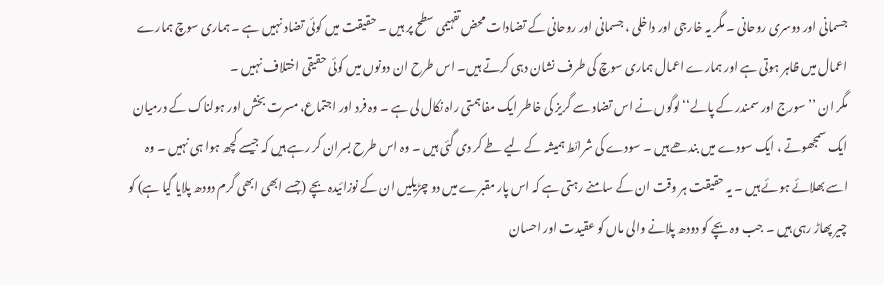جسمانی اور دوسری روحانی ۔ مگر یہ خارجی اور داخلی ، جسمانی اور روحانی کے تضادات محض تفہیمی سطح پر ہیں ۔ حقیقت میں کوئی تضاد نہیں ہے ۔ ہماری سوچ ہمارے اعمال میں ظاہر ہوتی ہے اور ہمارے اعمال ہماری سوچ کی طرف نشان دہی کرتے ہیں۔ اس طرح ان دونوں میں کوئی حقیقی اختلاف نہیں ۔
مگر ان ’’سورج اور سمندر کے پالے‘‘ لوگوں نے اس تضاد سے گریز کی خاطر ایک مفاہمتی راہ نکال لی ہے ۔ وہ فرد اور اجتماع، مسرت بخش اور ہولناک کے درمیان ایک سمجھوتے ، ایک سودے میں بندھے ہیں ۔ سودے کی شرائط ہمیشہ کے لیے طے کر دی گئی ہیں ۔ وہ اس طرح بسران کر رہے ہیں کہ جیسے کچھ ہوا ہی نہیں ۔ وہ اسے بھلائے ہوئے ہیں ۔ یہ حقیقت ہر وقت ان کے سامنے رہتی ہے کہ اس پار مقبرے میں دو چڑیلیں ان کے نوزائیدہ بچے (جسے ابھی ابھی گرم دودھ پلایا گیا ہے) کو چیر پھاڑ رہی ہیں ۔ جب وہ بچے کو دودھ پلانے والی ماں کو عقیدت اور احسان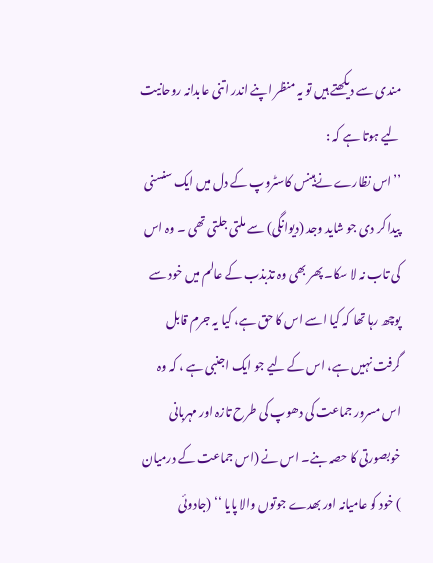مندی سے دیکھتے ہیں تو یہ منظر اپنے اندر اتنی عابدانہ روحانیت لیے ہوتا ہے کہ :
’’اس نظارے نےہینس کاسٹروپ کے دل میں ایک سنسنی پیدا کر دی جو شاید وجد (دیوانگی) سے ملتی جلتی تھی ۔ وہ اس کی تاب نہ لا سکا۔ پھر بھی وہ تذبذب کے عالم میں خود سے پوچھ رہا تھا کہ کیا اسے اس کا حق ہے، کیا یہ جرم قابل گرفت نہیں ہے، اس کے لیے جو ایک اجنبی ہے ، کہ وہ اس مسرور جماعت کی دھوپ کی طرح تازہ اور مہربانی خوبصورتی کا حصہ بنے۔ اس نے (اس جماعت کے درمیان ) خود کو عامیانہ اور بھدے جوتوں والا پایا ‘‘ (جادوئی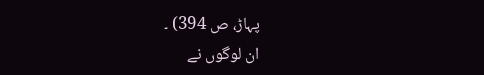پہاڑ، ص 394) ۔
ان لوگوں نے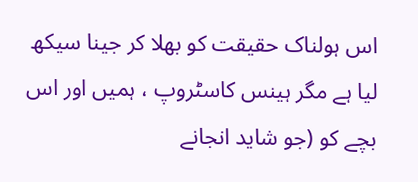اس ہولناک حقیقت کو بھلا کر جینا سیکھ لیا ہے مگر ہینس کاسٹروپ ، ہمیں اور اس بچے کو (جو شاید انجانے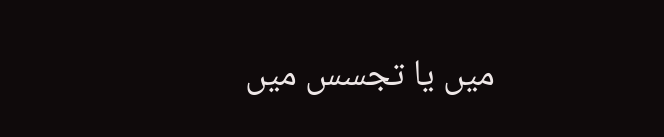میں یا تجسس میں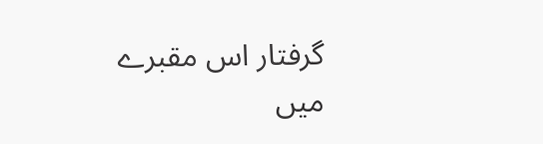گرفتار اس مقبرے میں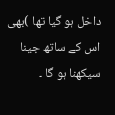داخل ہو گیا تھا )بھی اس کے ساتھ جینا سیکھنا ہو گا ۔